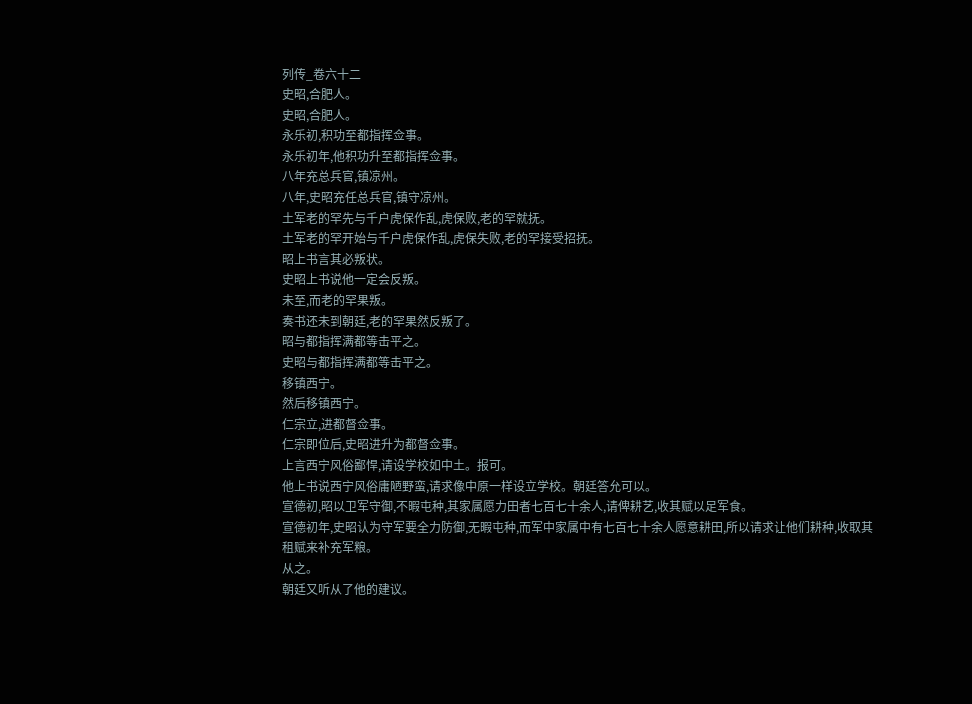列传_卷六十二
史昭,合肥人。
史昭,合肥人。
永乐初,积功至都指挥佥事。
永乐初年,他积功升至都指挥佥事。
八年充总兵官,镇凉州。
八年,史昭充任总兵官,镇守凉州。
土军老的罕先与千户虎保作乱,虎保败,老的罕就抚。
土军老的罕开始与千户虎保作乱,虎保失败,老的罕接受招抚。
昭上书言其必叛状。
史昭上书说他一定会反叛。
未至,而老的罕果叛。
奏书还未到朝廷,老的罕果然反叛了。
昭与都指挥满都等击平之。
史昭与都指挥满都等击平之。
移镇西宁。
然后移镇西宁。
仁宗立,进都督佥事。
仁宗即位后,史昭进升为都督佥事。
上言西宁风俗鄙悍,请设学校如中土。报可。
他上书说西宁风俗庸陋野蛮,请求像中原一样设立学校。朝廷答允可以。
宣德初,昭以卫军守御,不暇屯种,其家属愿力田者七百七十余人,请俾耕艺,收其赋以足军食。
宣德初年,史昭认为守军要全力防御,无暇屯种,而军中家属中有七百七十余人愿意耕田,所以请求让他们耕种,收取其租赋来补充军粮。
从之。
朝廷又听从了他的建议。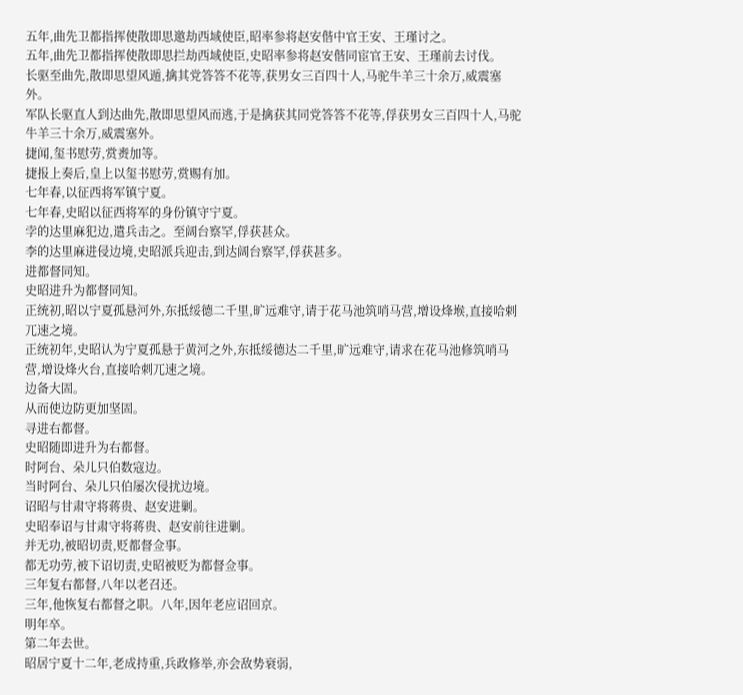五年,曲先卫都指挥使散即思邀劫西域使臣,昭率参将赵安偕中官王安、王瑾讨之。
五年,曲先卫都指挥使散即思拦劫西域使臣,史昭率参将赵安偕同宦官王安、王瑾前去讨伐。
长驱至曲先,散即思望风遁,擒其党答答不花等,获男女三百四十人,马驼牛羊三十余万,威震塞外。
军队长驱直人到达曲先,散即思望风而逃,于是擒获其同党答答不花等,俘获男女三百四十人,马驼牛羊三十余万,威震塞外。
捷闻,玺书慰劳,赏赉加等。
捷报上奏后,皇上以玺书慰劳,赏赐有加。
七年春,以征西将军镇宁夏。
七年春,史昭以征西将军的身份镇守宁夏。
孛的达里麻犯边,遣兵击之。至阔台察罕,俘获甚众。
李的达里麻进侵边境,史昭派兵迎击,到达阔台察罕,俘获甚多。
进都督同知。
史昭进升为都督同知。
正统初,昭以宁夏孤悬河外,东抵绥德二千里,旷远难守,请于花马池筑哨马营,增设烽堠,直接哈剌兀速之境。
正统初年,史昭认为宁夏孤悬于黄河之外,东抵绥德达二千里,旷远难守,请求在花马池修筑哨马营,增设烽火台,直接哈刺兀速之境。
边备大固。
从而使边防更加坚固。
寻进右都督。
史昭随即进升为右都督。
时阿台、朵儿只伯数寇边。
当时阿台、朵儿只伯屡次侵扰边境。
诏昭与甘肃守将蒋贵、赵安进剿。
史昭奉诏与甘肃守将蒋贵、赵安前往进剿。
并无功,被昭切责,贬都督佥事。
都无功劳,被下诏切责,史昭被贬为都督佥事。
三年复右都督,八年以老召还。
三年,他恢复右都督之职。八年,因年老应诏回京。
明年卒。
第二年去世。
昭居宁夏十二年,老成持重,兵政修举,亦会敌势衰弱,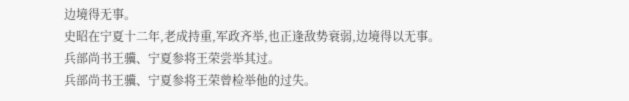边境得无事。
史昭在宁夏十二年,老成持重,军政齐举,也正逢敌势衰弱,边境得以无事。
兵部尚书王骥、宁夏参将王荣尝举其过。
兵部尚书王骥、宁夏参将王荣曾检举他的过失。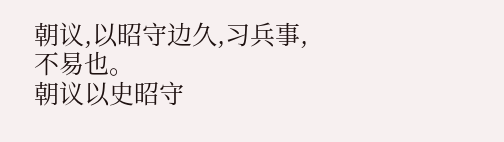朝议,以昭守边久,习兵事,不易也。
朝议以史昭守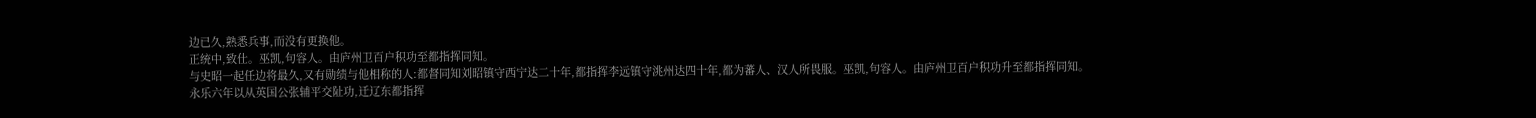边已久,熟悉兵事,而没有更换他。
正统中,致仕。巫凯,句容人。由庐州卫百户积功至都指挥同知。
与史昭一起任边将最久,又有勋绩与他相称的人:都督同知刘昭镇守西宁达二十年,都指挥李远镇守洮州达四十年,都为蕃人、汉人所畏服。巫凯,句容人。由庐州卫百户积功升至都指挥同知。
永乐六年以从英国公张辅平交阯功,迁辽东都指挥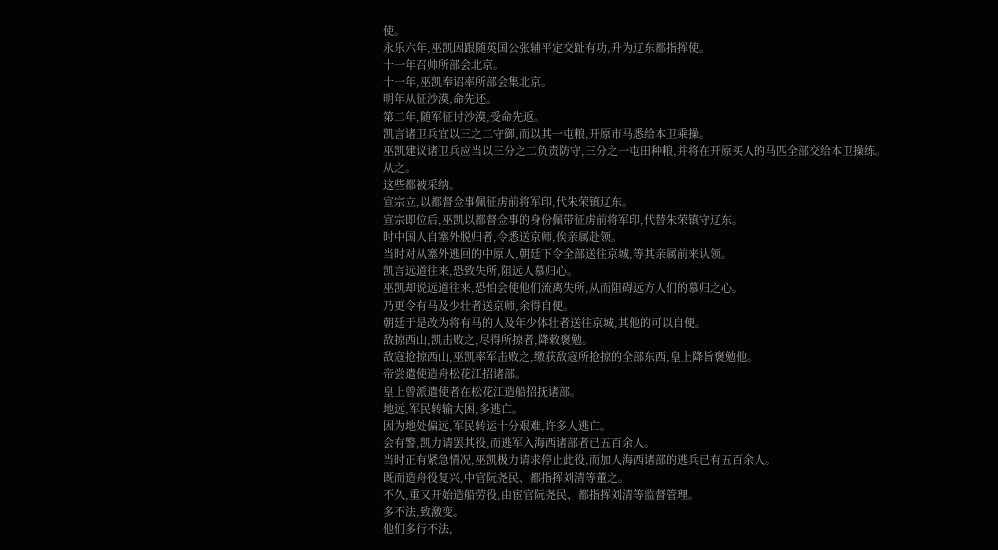使。
永乐六年,巫凯因跟随英国公张辅平定交趾有功,升为辽东都指挥使。
十一年召帅所部会北京。
十一年,巫凯奉诏率所部会集北京。
明年从征沙漠,命先还。
第二年,随军征讨沙漠,受命先返。
凯言诸卫兵宜以三之二守御,而以其一屯粮,开原市马悉给本卫乘操。
巫凯建议诸卫兵应当以三分之二负责防守,三分之一屯田种粮,并将在开原买人的马匹全部交给本卫操练。
从之。
这些都被采纳。
宣宗立,以都督佥事佩征虏前将军印,代朱荣镇辽东。
宣宗即位后,巫凯以都督佥事的身份佩带征虏前将军印,代替朱荣镇守辽东。
时中国人自塞外脱归者,令悉送京师,俟亲属赴领。
当时对从塞外逃回的中原人,朝廷下令全部送往京城,等其亲属前来认领。
凯言远道往来,恐致失所,阻远人慕归心。
巫凯却说远道往来,恐怕会使他们流离失所,从而阻碍远方人们的慕归之心。
乃更令有马及少壮者送京师,余得自便。
朝廷于是改为将有马的人及年少体壮者送往京城,其他的可以自便。
敌掠西山,凯击败之,尽得所掠者,降敕褒勉。
敌寇抢掠西山,巫凯率军击败之,缴获敌寇所抢掠的全部东西,皇上降旨褒勉他。
帝尝遣使造舟松花江招诸部。
皇上曾派遣使者在松花江造船招抚诸部。
地远,军民转输大困,多逃亡。
因为地处偏远,军民转运十分艰难,许多人逃亡。
会有警,凯力请罢其役,而逃军入海西诸部者已五百余人。
当时正有紧急情况,巫凯极力请求停止此役,而加人海西诸部的逃兵已有五百余人。
既而造舟役复兴,中官阮尧民、都指挥刘清等董之。
不久,重又开始造船劳役,由宦官阮尧民、都指挥刘清等监督管理。
多不法,致激变。
他们多行不法,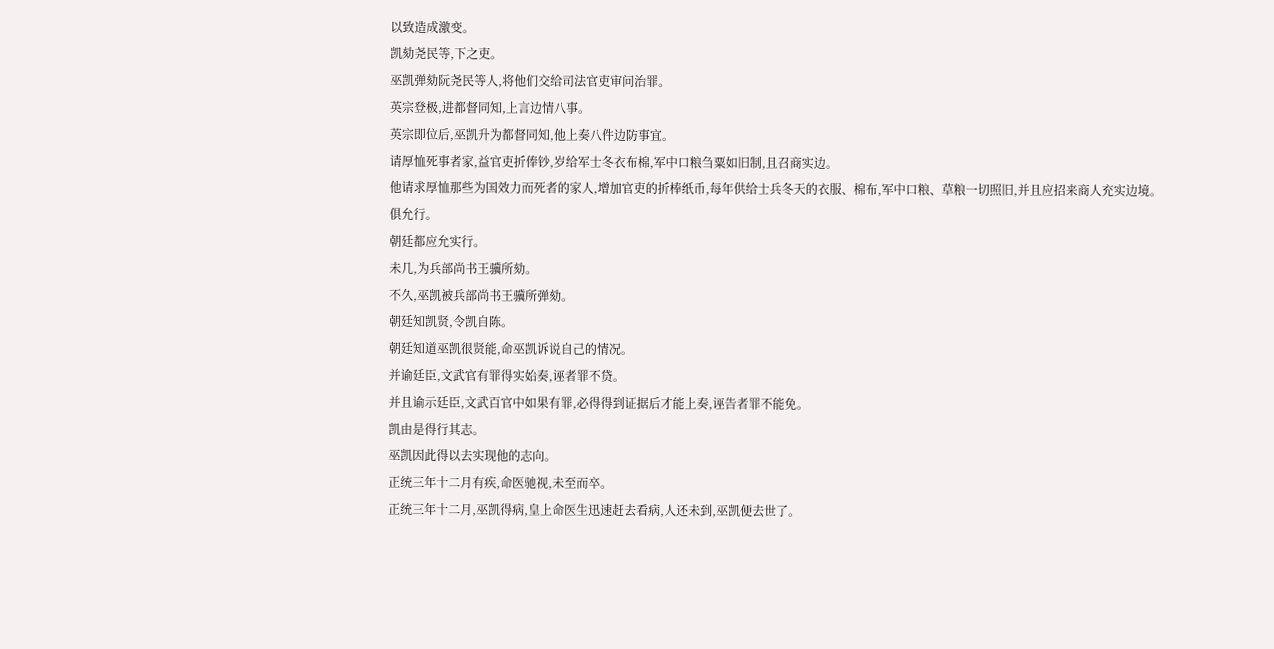以致造成激变。
凯劾尧民等,下之吏。
巫凯弹劾阮尧民等人,将他们交给司法官吏审问治罪。
英宗登极,进都督同知,上言边情八事。
英宗即位后,巫凯升为都督同知,他上奏八件边防事宜。
请厚恤死事者家,益官吏折俸钞,岁给军士冬衣布棉,军中口粮刍粟如旧制,且召商实边。
他请求厚恤那些为国效力而死者的家人,增加官吏的折棒纸币,每年供给士兵冬天的衣服、棉布,军中口粮、草粮一切照旧,并且应招来商人充实边境。
俱允行。
朝廷都应允实行。
未几,为兵部尚书王骥所劾。
不久,巫凯被兵部尚书王骥所弹劾。
朝廷知凯贤,令凯自陈。
朝廷知道巫凯很贤能,命巫凯诉说自己的情况。
并谕廷臣,文武官有罪得实始奏,诬者罪不贷。
并且谕示廷臣,文武百官中如果有罪,必得得到证据后才能上奏,诬告者罪不能免。
凯由是得行其志。
巫凯因此得以去实现他的志向。
正统三年十二月有疾,命医驰视,未至而卒。
正统三年十二月,巫凯得病,皇上命医生迅速赶去看病,人还未到,巫凯便去世了。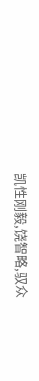凯性刚毅,饶智略,驭众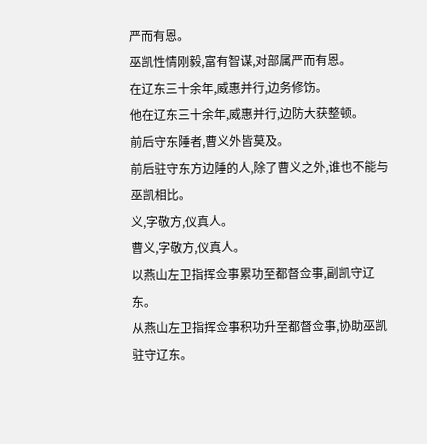严而有恩。
巫凯性情刚毅,富有智谋,对部属严而有恩。
在辽东三十余年,威惠并行,边务修饬。
他在辽东三十余年,威惠并行,边防大获整顿。
前后守东陲者,曹义外皆莫及。
前后驻守东方边陲的人,除了曹义之外,谁也不能与巫凯相比。
义,字敬方,仪真人。
曹义,字敬方,仪真人。
以燕山左卫指挥佥事累功至都督佥事,副凯守辽东。
从燕山左卫指挥佥事积功升至都督佥事,协助巫凯驻守辽东。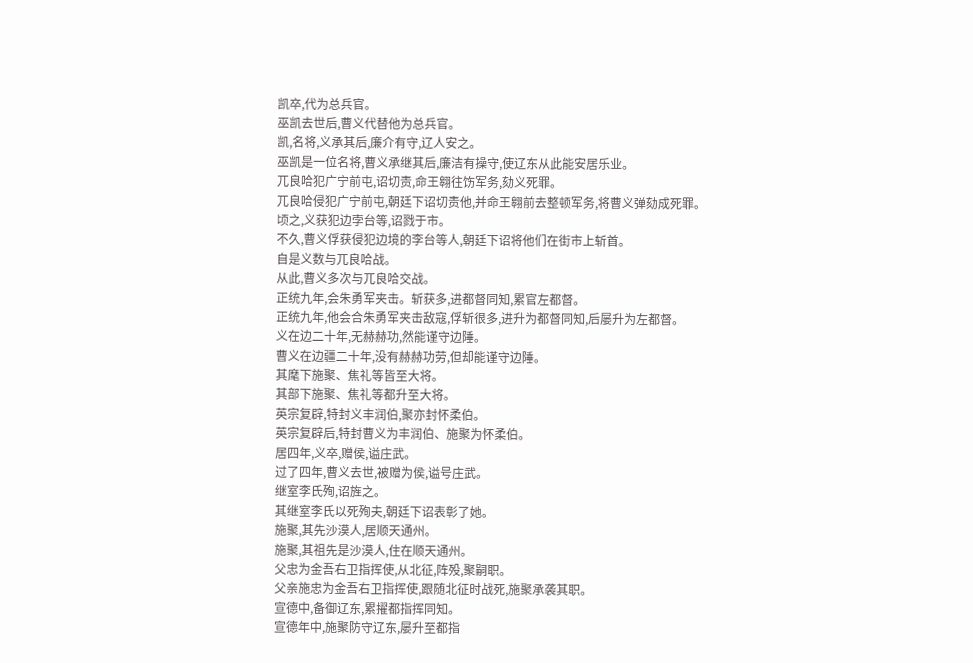凯卒,代为总兵官。
巫凯去世后,曹义代替他为总兵官。
凯,名将,义承其后,廉介有守,辽人安之。
巫凯是一位名将,曹义承继其后,廉洁有操守,使辽东从此能安居乐业。
兀良哈犯广宁前屯,诏切责,命王翱往饬军务,劾义死罪。
兀良哈侵犯广宁前屯,朝廷下诏切责他,并命王翱前去整顿军务,将曹义弹劾成死罪。
顷之,义获犯边孛台等,诏戮于市。
不久,曹义俘获侵犯边境的李台等人,朝廷下诏将他们在街市上斩首。
自是义数与兀良哈战。
从此,曹义多次与兀良哈交战。
正统九年,会朱勇军夹击。斩获多,进都督同知,累官左都督。
正统九年,他会合朱勇军夹击敌寇,俘斩很多,进升为都督同知,后屡升为左都督。
义在边二十年,无赫赫功,然能谨守边陲。
曹义在边疆二十年,没有赫赫功劳,但却能谨守边陲。
其麾下施聚、焦礼等皆至大将。
其部下施聚、焦礼等都升至大将。
英宗复辟,特封义丰润伯,聚亦封怀柔伯。
英宗复辟后,特封曹义为丰润伯、施聚为怀柔伯。
居四年,义卒,赠侯,谥庄武。
过了四年,曹义去世,被赠为侯,谥号庄武。
继室李氏殉,诏旌之。
其继室李氏以死殉夫,朝廷下诏表彰了她。
施聚,其先沙漠人,居顺天通州。
施聚,其祖先是沙漠人,住在顺天通州。
父忠为金吾右卫指挥使,从北征,阵殁,聚嗣职。
父亲施忠为金吾右卫指挥使,跟随北征时战死,施聚承袭其职。
宣德中,备御辽东,累擢都指挥同知。
宣德年中,施聚防守辽东,屡升至都指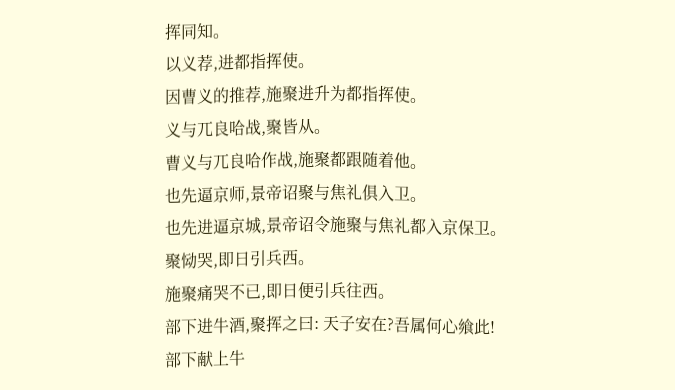挥同知。
以义荐,进都指挥使。
因曹义的推荐,施聚进升为都指挥使。
义与兀良哈战,聚皆从。
曹义与兀良哈作战,施聚都跟随着他。
也先逼京师,景帝诏聚与焦礼俱入卫。
也先进逼京城,景帝诏令施聚与焦礼都入京保卫。
聚恸哭,即日引兵西。
施聚痛哭不已,即日便引兵往西。
部下进牛酒,聚挥之曰: 天子安在?吾属何心飨此!
部下献上牛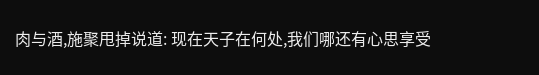肉与酒,施聚甩掉说道: 现在天子在何处,我们哪还有心思享受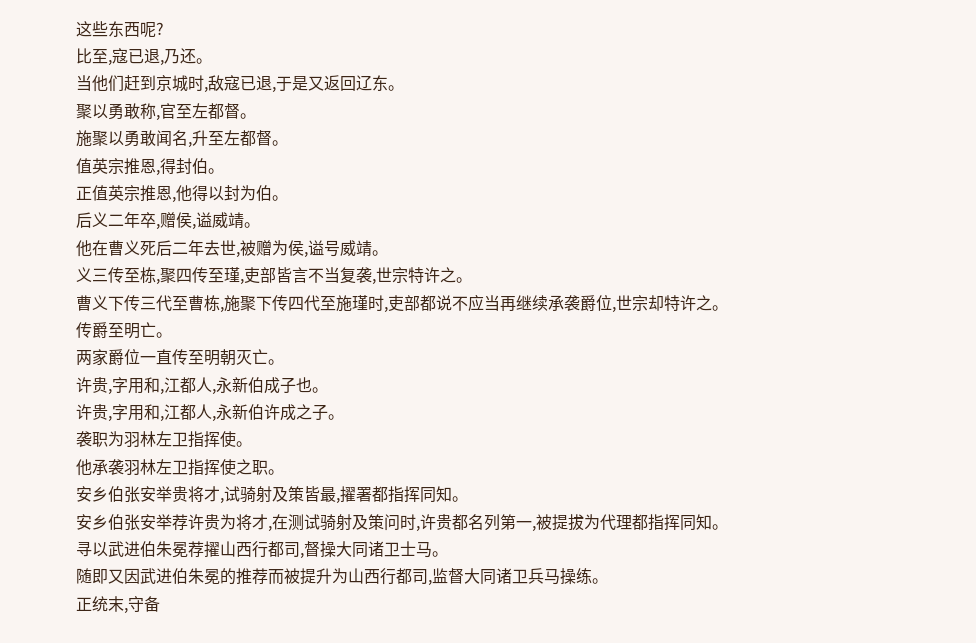这些东西呢?
比至,寇已退,乃还。
当他们赶到京城时,敌寇已退,于是又返回辽东。
聚以勇敢称,官至左都督。
施聚以勇敢闻名,升至左都督。
值英宗推恩,得封伯。
正值英宗推恩,他得以封为伯。
后义二年卒,赠侯,谥威靖。
他在曹义死后二年去世,被赠为侯,谥号威靖。
义三传至栋,聚四传至瑾,吏部皆言不当复袭,世宗特许之。
曹义下传三代至曹栋,施聚下传四代至施瑾时,吏部都说不应当再继续承袭爵位,世宗却特许之。
传爵至明亡。
两家爵位一直传至明朝灭亡。
许贵,字用和,江都人,永新伯成子也。
许贵,字用和,江都人,永新伯许成之子。
袭职为羽林左卫指挥使。
他承袭羽林左卫指挥使之职。
安乡伯张安举贵将才,试骑射及策皆最,擢署都指挥同知。
安乡伯张安举荐许贵为将才,在测试骑射及策问时,许贵都名列第一,被提拔为代理都指挥同知。
寻以武进伯朱冕荐擢山西行都司,督操大同诸卫士马。
随即又因武进伯朱冕的推荐而被提升为山西行都司,监督大同诸卫兵马操练。
正统末,守备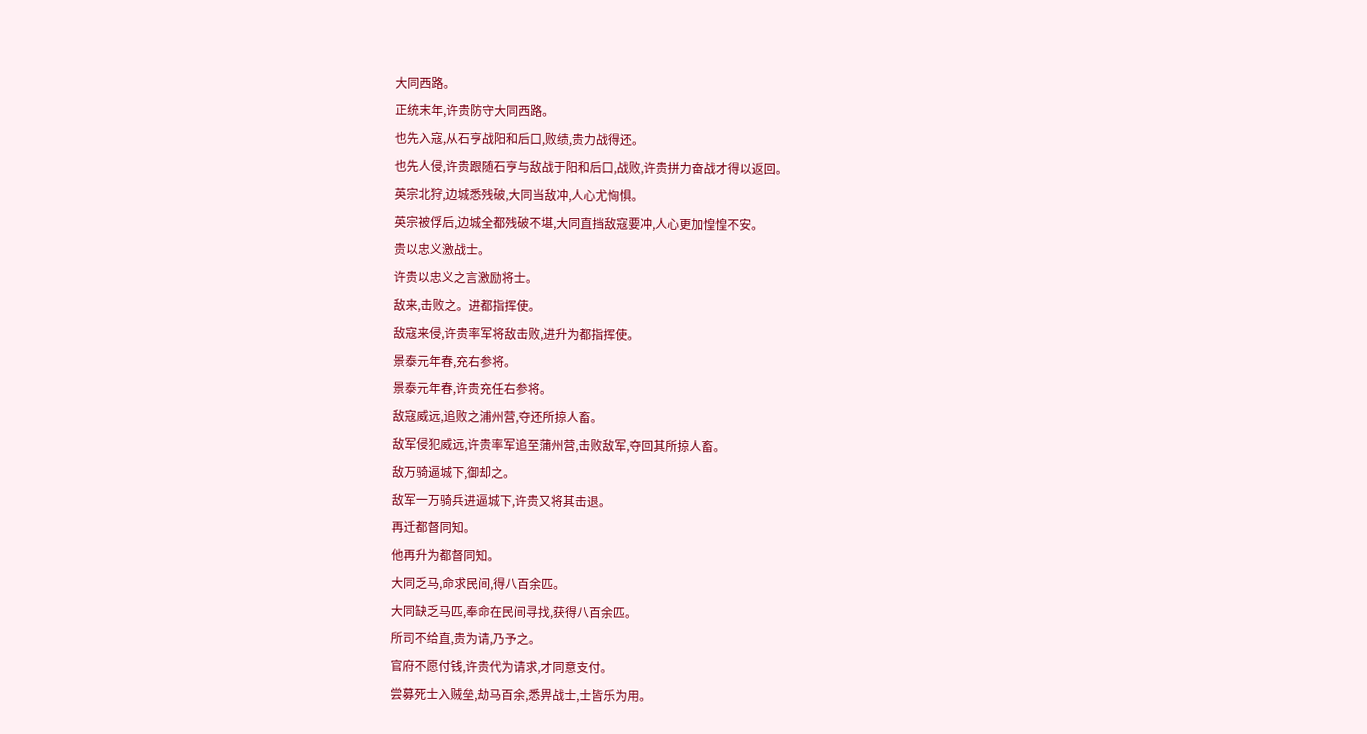大同西路。
正统末年,许贵防守大同西路。
也先入寇,从石亨战阳和后口,败绩,贵力战得还。
也先人侵,许贵跟随石亨与敌战于阳和后口,战败,许贵拼力奋战才得以返回。
英宗北狩,边城悉残破,大同当敌冲,人心尤恟惧。
英宗被俘后,边城全都残破不堪,大同直挡敌寇要冲,人心更加惶惶不安。
贵以忠义激战士。
许贵以忠义之言激励将士。
敌来,击败之。进都指挥使。
敌寇来侵,许贵率军将敌击败,进升为都指挥使。
景泰元年春,充右参将。
景泰元年春,许贵充任右参将。
敌寇威远,追败之浦州营,夺还所掠人畜。
敌军侵犯威远,许贵率军追至蒲州营,击败敌军,夺回其所掠人畜。
敌万骑逼城下,御却之。
敌军一万骑兵进逼城下,许贵又将其击退。
再迁都督同知。
他再升为都督同知。
大同乏马,命求民间,得八百余匹。
大同缺乏马匹,奉命在民间寻找,获得八百余匹。
所司不给直,贵为请,乃予之。
官府不愿付钱,许贵代为请求,才同意支付。
尝募死士入贼垒,劫马百余,悉畀战士,士皆乐为用。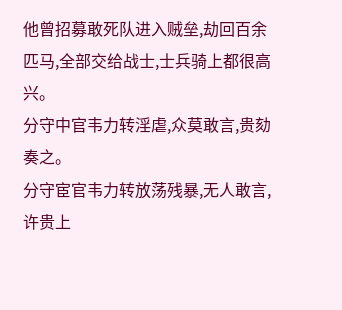他曾招募敢死队进入贼垒,劫回百余匹马,全部交给战士,士兵骑上都很高兴。
分守中官韦力转淫虐,众莫敢言,贵劾奏之。
分守宦官韦力转放荡残暴,无人敢言,许贵上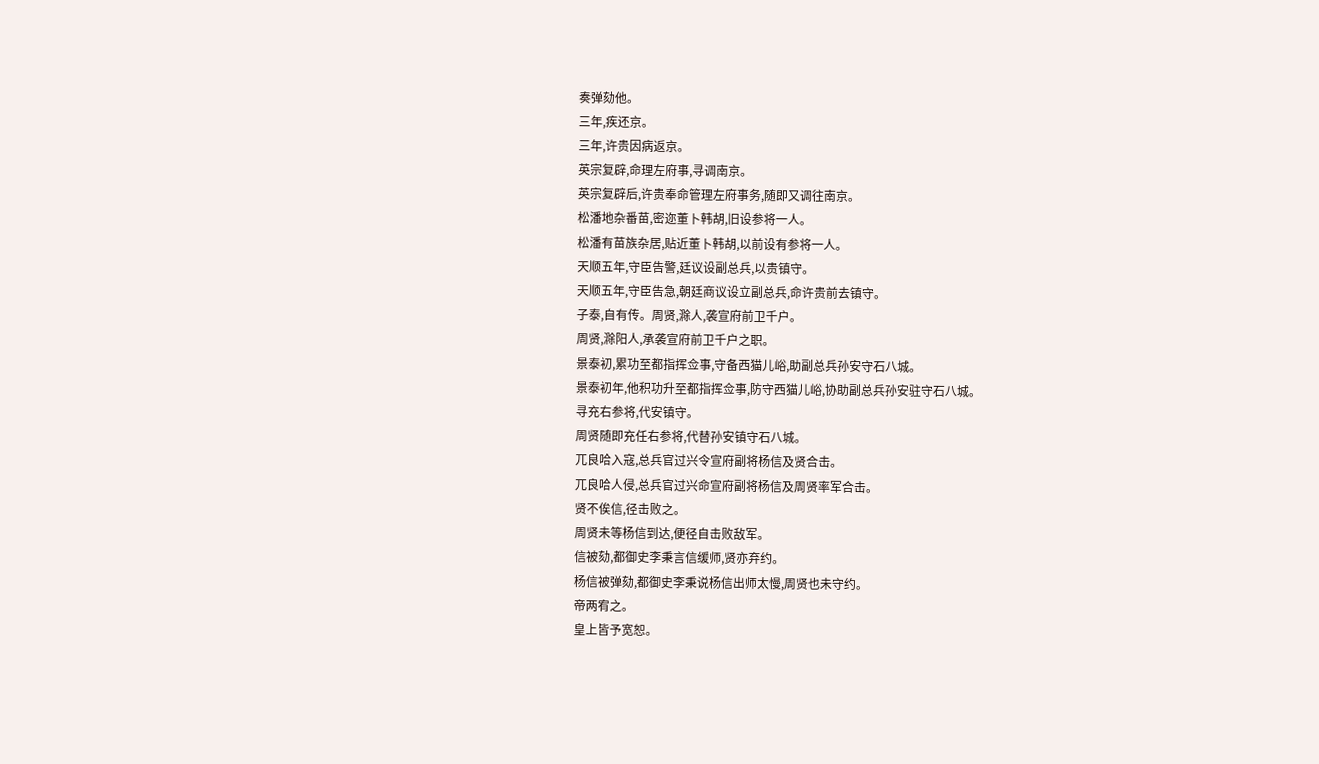奏弹劾他。
三年,疾还京。
三年,许贵因病返京。
英宗复辟,命理左府事,寻调南京。
英宗复辟后,许贵奉命管理左府事务,随即又调往南京。
松潘地杂番苗,密迩董卜韩胡,旧设参将一人。
松潘有苗族杂居,贴近董卜韩胡,以前设有参将一人。
天顺五年,守臣告警,廷议设副总兵,以贵镇守。
天顺五年,守臣告急,朝廷商议设立副总兵,命许贵前去镇守。
子泰,自有传。周贤,滁人,袭宣府前卫千户。
周贤,滁阳人,承袭宣府前卫千户之职。
景泰初,累功至都指挥佥事,守备西猫儿峪,助副总兵孙安守石八城。
景泰初年,他积功升至都指挥佥事,防守西猫儿峪,协助副总兵孙安驻守石八城。
寻充右参将,代安镇守。
周贤随即充任右参将,代替孙安镇守石八城。
兀良哈入寇,总兵官过兴令宣府副将杨信及贤合击。
兀良哈人侵,总兵官过兴命宣府副将杨信及周贤率军合击。
贤不俟信,径击败之。
周贤未等杨信到达,便径自击败敌军。
信被劾,都御史李秉言信缓师,贤亦弃约。
杨信被弹劾,都御史李秉说杨信出师太慢,周贤也未守约。
帝两宥之。
皇上皆予宽恕。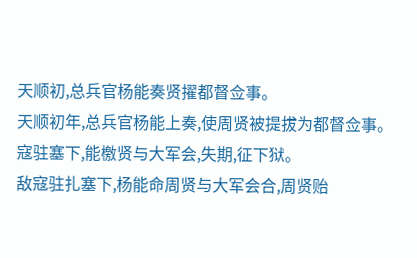天顺初,总兵官杨能奏贤擢都督佥事。
天顺初年,总兵官杨能上奏,使周贤被提拔为都督佥事。
寇驻塞下,能檄贤与大军会,失期,征下狱。
敌寇驻扎塞下,杨能命周贤与大军会合,周贤贻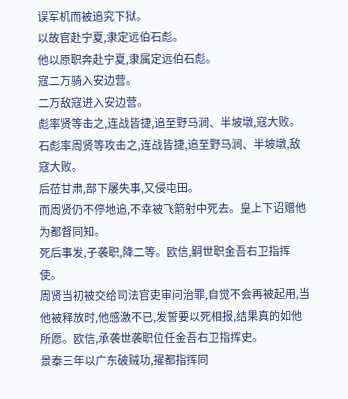误军机而被追究下狱。
以故官赴宁夏,隶定远伯石彪。
他以原职奔赴宁夏,隶属定远伯石彪。
寇二万骑入安边营。
二万敌寇进入安边营。
彪率贤等击之,连战皆捷,追至野马涧、半坡墩,寇大败。
石彪率周贤等攻击之,连战皆捷,追至野马涧、半坡墩,敌寇大败。
后莅甘肃,部下屡失事,又侵屯田。
而周贤仍不停地追,不幸被飞箭射中死去。皇上下诏赠他为都督同知。
死后事发,子袭职,降二等。欧信,嗣世职金吾右卫指挥使。
周贤当初被交给司法官吏审问治罪,自觉不会再被起用,当他被释放时,他感激不已,发誓要以死相报,结果真的如他所愿。欧信,承袭世袭职位任金吾右卫指挥史。
景泰三年以广东破贼功,擢都指挥同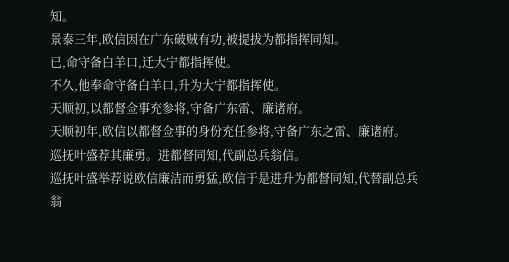知。
景泰三年,欧信因在广东破贼有功,被提拔为都指挥同知。
已,命守备白羊口,迁大宁都指挥使。
不久,他奉命守备白羊口,升为大宁都指挥使。
天顺初,以都督佥事充参将,守备广东雷、廉诸府。
天顺初年,欧信以都督佥事的身份充任参将,守备广东之雷、廉诸府。
巡抚叶盛荐其廉勇。进都督同知,代副总兵翁信。
巡抚叶盛举荐说欧信廉洁而勇猛,欧信于是进升为都督同知,代替副总兵翁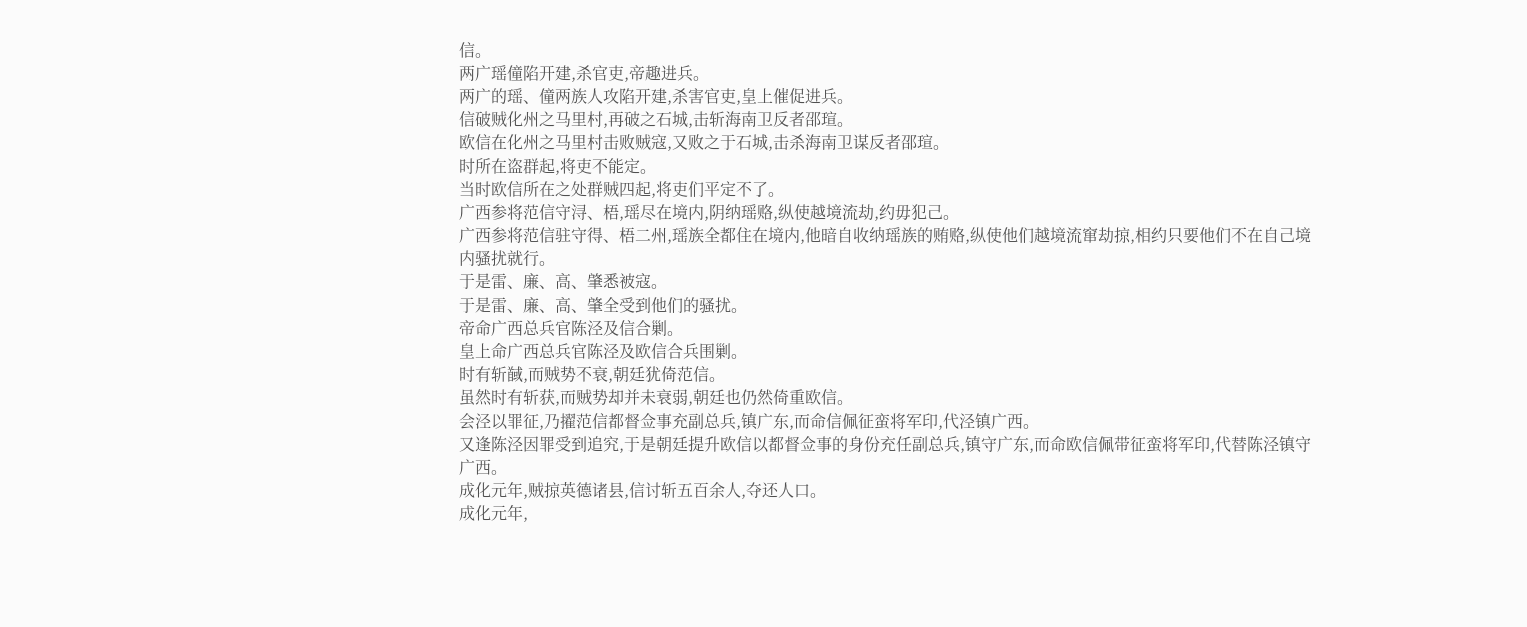信。
两广瑶僮陷开建,杀官吏,帝趣进兵。
两广的瑶、僮两族人攻陷开建,杀害官吏,皇上催促进兵。
信破贼化州之马里村,再破之石城,击斩海南卫反者邵瑄。
欧信在化州之马里村击败贼寇,又败之于石城,击杀海南卫谋反者邵瑄。
时所在盗群起,将吏不能定。
当时欧信所在之处群贼四起,将吏们平定不了。
广西参将范信守浔、梧,瑶尽在境内,阴纳瑶赂,纵使越境流劫,约毋犯己。
广西参将范信驻守得、梧二州,瑶族全都住在境内,他暗自收纳瑶族的贿赂,纵使他们越境流窜劫掠,相约只要他们不在自己境内骚扰就行。
于是雷、廉、高、肇悉被寇。
于是雷、廉、高、肇全受到他们的骚扰。
帝命广西总兵官陈泾及信合剿。
皇上命广西总兵官陈泾及欧信合兵围剿。
时有斩馘,而贼势不衰,朝廷犹倚范信。
虽然时有斩获,而贼势却并未衰弱,朝廷也仍然倚重欧信。
会泾以罪征,乃擢范信都督佥事充副总兵,镇广东,而命信佩征蛮将军印,代泾镇广西。
又逢陈泾因罪受到追究,于是朝廷提升欧信以都督佥事的身份充任副总兵,镇守广东,而命欧信佩带征蛮将军印,代替陈泾镇守广西。
成化元年,贼掠英德诸县,信讨斩五百余人,夺还人口。
成化元年,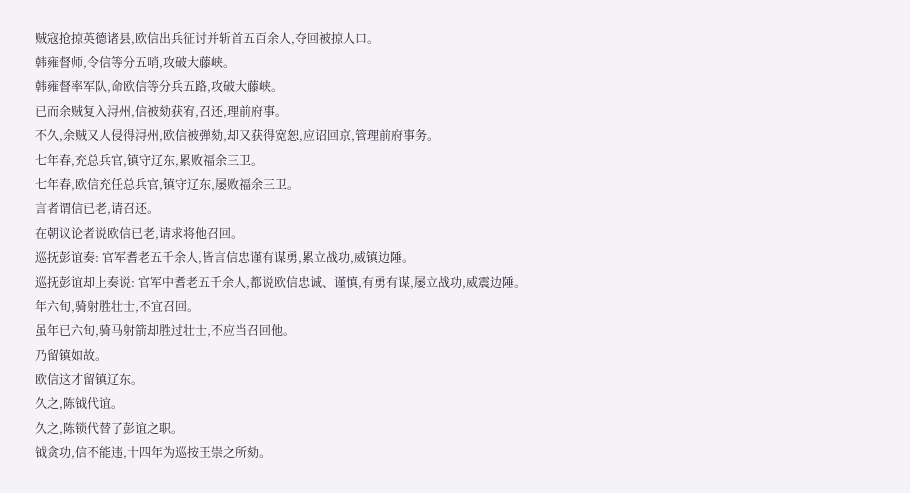贼寇抢掠英德诸县,欧信出兵征讨并斩首五百余人,夺回被掠人口。
韩雍督师,令信等分五哨,攻破大藤峡。
韩雍督率军队,命欧信等分兵五路,攻破大藤峡。
已而余贼复入浔州,信被劾获宥,召还,理前府事。
不久,余贼又人侵得浔州,欧信被弹劾,却又获得宽恕,应诏回京,管理前府事务。
七年春,充总兵官,镇守辽东,累败福余三卫。
七年春,欧信充任总兵官,镇守辽东,屡败福余三卫。
言者谓信已老,请召还。
在朝议论者说欧信已老,请求将他召回。
巡抚彭谊奏: 官军耆老五千余人,皆言信忠谨有谋勇,累立战功,威镇边陲。
巡抚彭谊却上奏说: 官军中耆老五千余人,都说欧信忠诚、谨慎,有勇有谋,屡立战功,威震边陲。
年六旬,骑射胜壮士,不宜召回。
虽年已六旬,骑马射箭却胜过壮士,不应当召回他。
乃留镇如故。
欧信这才留镇辽东。
久之,陈钺代谊。
久之,陈锁代替了彭谊之职。
钺贪功,信不能违,十四年为巡按王崇之所劾。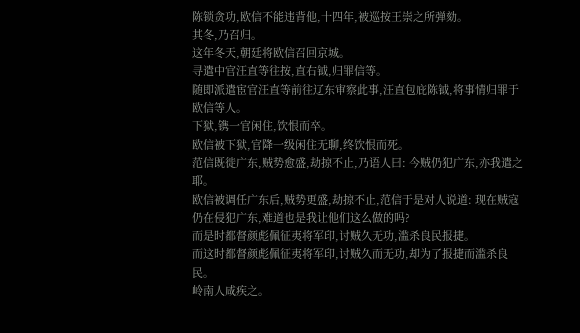陈锁贪功,欧信不能违背他,十四年,被巡按王崇之所弹劾。
其冬,乃召归。
这年冬天,朝廷将欧信召回京城。
寻遣中官汪直等往按,直右钺,归罪信等。
随即派遣宦官汪直等前往辽东审察此事,汪直包庇陈钺,将事情归罪于欧信等人。
下狱,镌一官闲住,饮恨而卒。
欧信被下狱,官降一级闲住无聊,终饮恨而死。
范信既徙广东,贼势愈盛,劫掠不止,乃语人曰: 今贼仍犯广东,亦我遣之耶。
欧信被调任广东后,贼势更盛,劫掠不止,范信于是对人说道: 现在贼寇仍在侵犯广东,难道也是我让他们这么做的吗?
而是时都督颜彪佩征夷将军印,讨贼久无功,滥杀良民报捷。
而这时都督颜彪佩征夷将军印,讨贼久而无功,却为了报捷而滥杀良民。
岭南人咸疾之。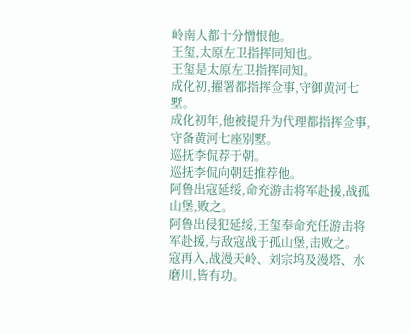岭南人都十分憎恨他。
王玺,太原左卫指挥同知也。
王玺是太原左卫指挥同知。
成化初,擢署都指挥佥事,守御黄河七墅。
成化初年,他被提升为代理都指挥佥事,守备黄河七座别墅。
巡抚李侃荐于朝。
巡抚李侃向朝廷推荐他。
阿鲁出寇延绥,命充游击将军赴援,战孤山堡,败之。
阿鲁出侵犯延绥,王玺奉命充任游击将军赴援,与敌寇战于孤山堡,击败之。
寇再入,战漫天岭、刘宗坞及漫塔、水磨川,皆有功。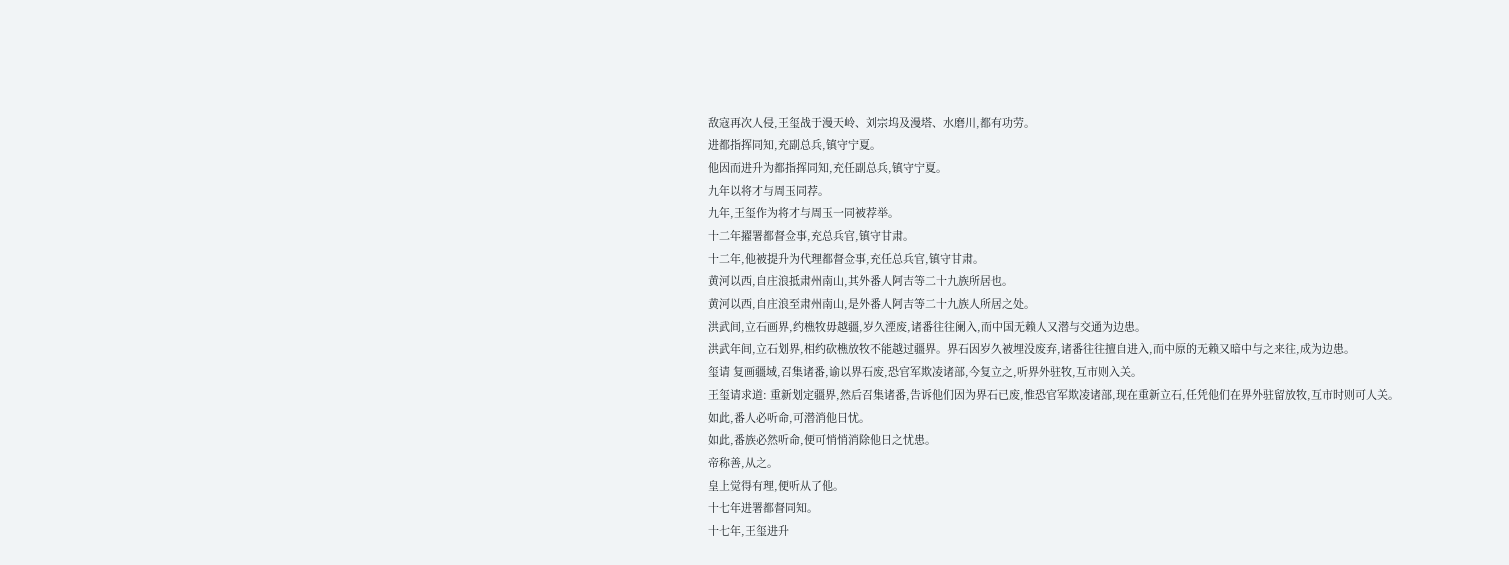敌寇再次人侵,王玺战于漫天岭、刘宗坞及漫塔、水磨川,都有功劳。
进都指挥同知,充副总兵,镇守宁夏。
他因而进升为都指挥同知,充任副总兵,镇守宁夏。
九年以将才与周玉同荐。
九年,王玺作为将才与周玉一同被荐举。
十二年擢署都督佥事,充总兵官,镇守甘肃。
十二年,他被提升为代理都督佥事,充任总兵官,镇守甘肃。
黄河以西,自庄浪抵肃州南山,其外番人阿吉等二十九族所居也。
黄河以西,自庄浪至肃州南山,是外番人阿吉等二十九族人所居之处。
洪武间,立石画界,约樵牧毋越疆,岁久湮废,诸番往往阑入,而中国无赖人又潜与交通为边患。
洪武年间,立石划界,相约砍樵放牧不能越过疆界。界石因岁久被埋没废弃,诸番往往擅自进入,而中原的无赖又暗中与之来往,成为边患。
玺请 复画疆域,召集诸番,谕以界石废,恐官军欺凌诸部,今复立之,听界外驻牧,互市则入关。
王玺请求道: 重新划定疆界,然后召集诸番,告诉他们因为界石已废,惟恐官军欺凌诸部,现在重新立石,任凭他们在界外驻留放牧,互市时则可人关。
如此,番人必听命,可潜消他日忧。
如此,番族必然听命,便可悄悄消除他日之忧患。
帝称善,从之。
皇上觉得有理,便听从了他。
十七年进署都督同知。
十七年,王玺进升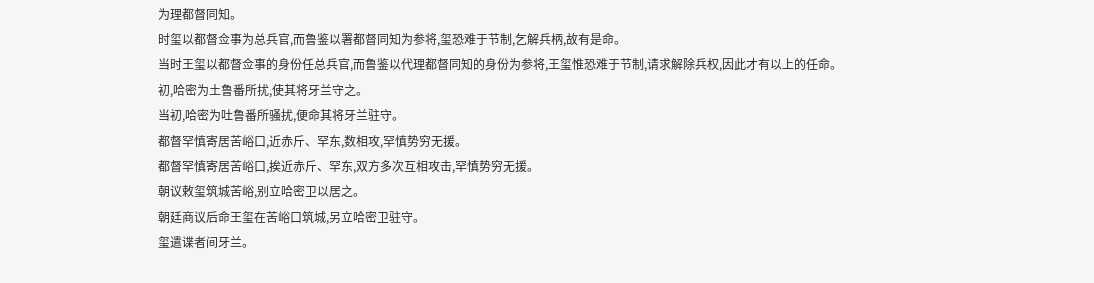为理都督同知。
时玺以都督佥事为总兵官,而鲁鉴以署都督同知为参将,玺恐难于节制,乞解兵柄,故有是命。
当时王玺以都督佥事的身份任总兵官,而鲁鉴以代理都督同知的身份为参将,王玺惟恐难于节制,请求解除兵权,因此才有以上的任命。
初,哈密为土鲁番所扰,使其将牙兰守之。
当初,哈密为吐鲁番所骚扰,便命其将牙兰驻守。
都督罕慎寄居苦峪口,近赤斤、罕东,数相攻,罕慎势穷无援。
都督罕慎寄居苦峪口,挨近赤斤、罕东,双方多次互相攻击,罕慎势穷无援。
朝议敕玺筑城苦峪,别立哈密卫以居之。
朝廷商议后命王玺在苦峪口筑城,另立哈密卫驻守。
玺遣谍者间牙兰。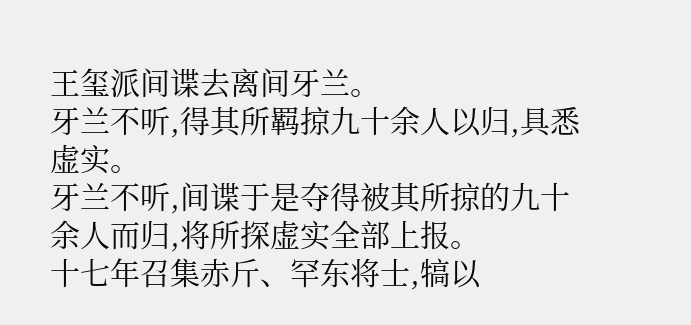王玺派间谍去离间牙兰。
牙兰不听,得其所羁掠九十余人以归,具悉虚实。
牙兰不听,间谍于是夺得被其所掠的九十余人而归,将所探虚实全部上报。
十七年召集赤斤、罕东将士,犒以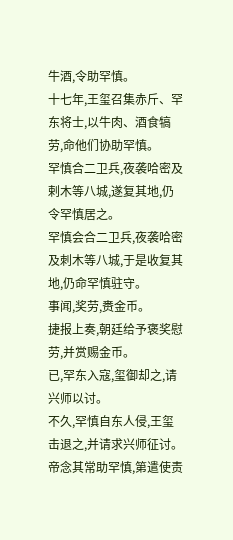牛酒,令助罕慎。
十七年,王玺召集赤斤、罕东将士,以牛肉、酒食犒劳,命他们协助罕慎。
罕慎合二卫兵,夜袭哈密及剌木等八城,遂复其地,仍令罕慎居之。
罕慎会合二卫兵,夜袭哈密及刺木等八城,于是收复其地,仍命罕慎驻守。
事闻,奖劳,赉金币。
捷报上奏,朝廷给予褒奖慰劳,并赏赐金币。
已,罕东入寇,玺御却之,请兴师以讨。
不久,罕慎自东人侵,王玺击退之,并请求兴师征讨。
帝念其常助罕慎,第遣使责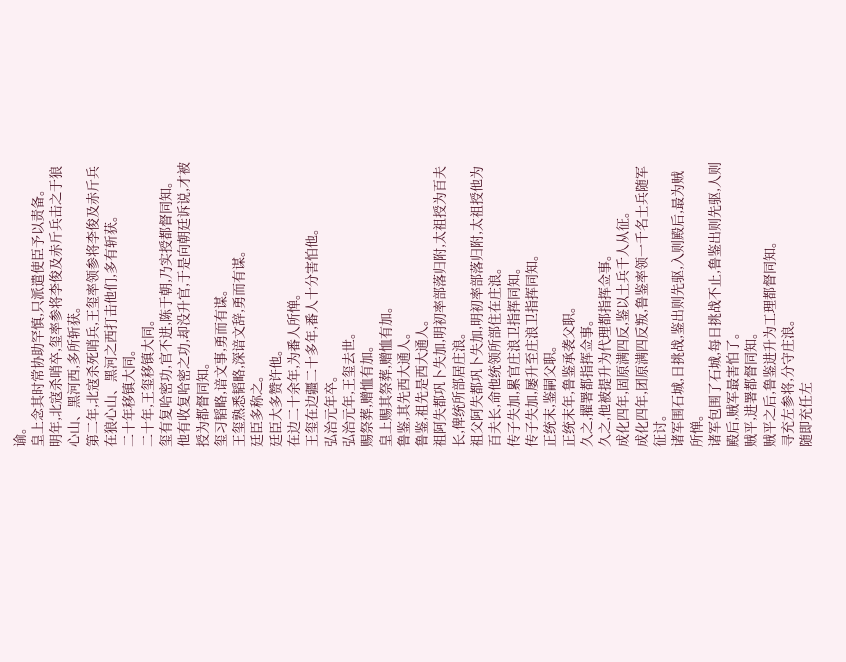谕。
皇上念其时常协助罕慎,只派遣使臣予以责备。
明年,北寇杀哨卒,玺率参将李俊及赤斤兵击之于狼心山、黑河西,多所斩获。
第二年,北寇杀死哨兵,王玺率领参将李俊及赤斤兵在狼心山、黑河之西打击他们,多有斩获。
二十年移镇大同。
二十年,王玺移镇大同。
玺有复哈密功,官不进,陈于朝,乃实授都督同知。
他有收复哈密之功,却没升官,于是向朝廷诉说,才被授为都督同知。
玺习韬略,谙文事,勇而有谋。
王玺熟悉韬略,深谙文辞,勇而有谋。
廷臣多称之。
廷臣大多赞许他。
在边二十余年,为番人所惮。
王玺在边疆二十多年,番人十分害怕他。
弘治元年卒。
弘治元年,王玺去世。
赐祭葬,赠恤有加。
皇上赐其祭葬,赠恤有加。
鲁鉴,其先西大通人。
鲁鉴,祖先是西大通人。
祖阿失都巩卜失加,明初率部落归附,太祖授为百夫长,俾统所部居庄浪。
祖父阿失都巩卜失加,明初率部落归附,太祖授他为百夫长,命他统领所部住在庄浪。
传子失加,累官庄浪卫指挥同知。
传子失加,屡升至庄浪卫指挥同知。
正统末,鉴嗣父职。
正统末年,鲁鉴承袭父职。
久之,擢署都指挥佥事。
久之,他被提升为代理都指挥佥事。
成化四年,固原满四反,鉴以土兵千人从征。
成化四年,团原满四反叛,鲁鉴率领一千名士兵随军征讨。
诸军围石城,日挑战,鉴出则先驱,入则殿后,最为贼所惮。
诸军包围了石城,每日挑战不止,鲁鉴出则先驱,人则殿后,贼军最害怕了。
贼平,进署都督同知。
贼平之后,鲁鉴进升为工理都督同知。
寻充左参将,分守庄浪。
随即充任左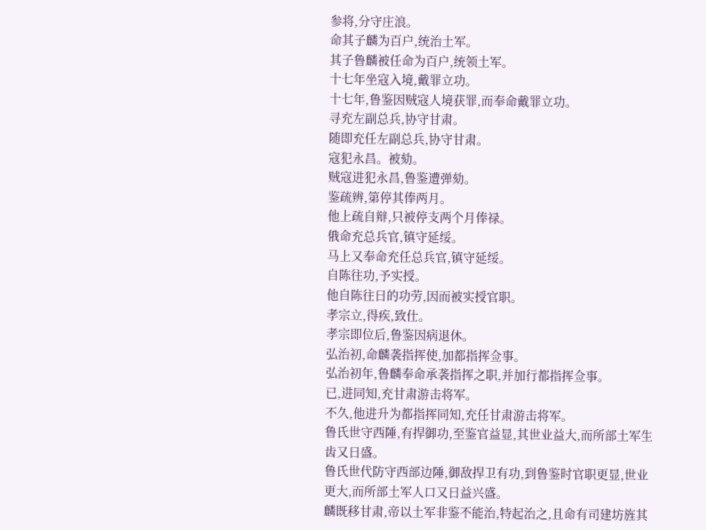参将,分守庄浪。
命其子麟为百户,统治土军。
其子鲁麟被任命为百户,统领土军。
十七年坐寇入境,戴罪立功。
十七年,鲁鉴因贼寇人境获罪,而奉命戴罪立功。
寻充左副总兵,协守甘肃。
随即充任左副总兵,协守甘肃。
寇犯永昌。被劾。
贼寇进犯永昌,鲁鉴遭弹劾。
鉴疏辨,第停其俸两月。
他上疏自辩,只被停支两个月俸禄。
俄命充总兵官,镇守延绥。
马上又奉命充任总兵官,镇守延绥。
自陈往功,予实授。
他自陈往日的功劳,因而被实授官职。
孝宗立,得疾,致仕。
孝宗即位后,鲁鉴因病退休。
弘治初,命麟袭指挥使,加都指挥佥事。
弘治初年,鲁麟奉命承袭指挥之职,并加行都指挥佥事。
已,进同知,充甘肃游击将军。
不久,他进升为都指挥同知,充任甘肃游击将军。
鲁氏世守西陲,有捍御功,至鉴官益显,其世业益大,而所部土军生齿又日盛。
鲁氏世代防守西部边陲,御敌捍卫有功,到鲁鉴时官职更显,世业更大,而所部土军人口又日益兴盛。
麟既移甘肃,帝以土军非鉴不能治,特起治之,且命有司建坊旌其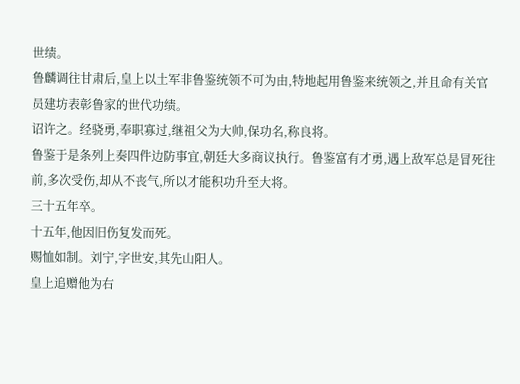世绩。
鲁麟调往甘肃后,皇上以土军非鲁鉴统领不可为由,特地起用鲁鉴来统领之,并且命有关官员建坊表彰鲁家的世代功绩。
诏许之。经骁勇,奉职寡过,继祖父为大帅,保功名,称良将。
鲁鉴于是条列上奏四件边防事宜,朝廷大多商议执行。鲁鉴富有才勇,遇上敌军总是冒死往前,多次受伤,却从不丧气,所以才能积功升至大将。
三十五年卒。
十五年,他因旧伤复发而死。
赐恤如制。刘宁,字世安,其先山阳人。
皇上追赠他为右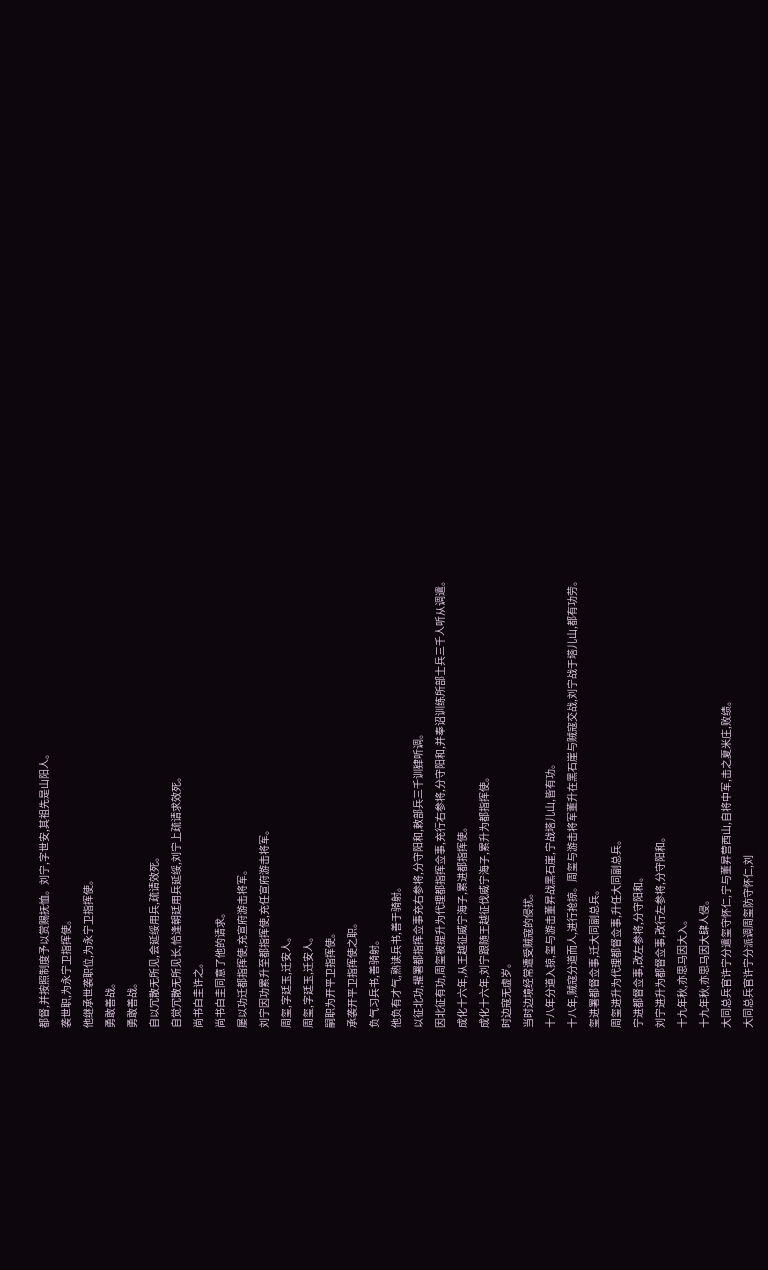都督,并按照制度予以赏赐抚恤。刘宁,字世安,其祖先是山阳人。
袭世职,为永宁卫指挥使。
他继承世袭职位,为永宁卫指挥使。
勇敢善战。
勇敢善战。
自以冗散无所见,会延绥用兵,疏请效死。
自觉冗散无所见长,恰逢朝廷用兵延绥,刘宁上疏请求效死。
尚书白圭许之。
尚书白圭同意了他的请求。
屡以功迁都指挥使,充宣府游击将军。
刘宁因功累升至都指挥使,充任宣府游击将军。
周玺,字廷玉,迁安人。
周玺,字廷玉,迁安人。
嗣职为开平卫指挥使。
承袭开平卫指挥使之职。
负气习兵书,善骑射。
他负有才气,熟读兵书,善于骑射。
以征北功,擢署都指挥佥事充右参将,分守阳和,敕部兵三千训肄听调。
因北征有功,周玺被提升为代理都指挥佥事,充行右参将,分守阳和,并奉诏训练所部士兵三千人听从调遣。
成化十六年,从王越征威宁海子,累进都指挥使。
成化十六年,刘宁跟随王越征伐威宁海子,累升为都指挥使。
时边寇无虚岁。
当时边境经常遭受贼寇的侵扰。
十八年分道入掠,玺与游击董昇战黑石崖,宁战塔儿山,皆有功。
十八年,贼寇分道而人,进行抢掠。周玺与游击将军董升在黑石崖与贼寇交战,刘宁战于塔儿山,都有功劳。
玺进署都督佥事,迁大同副总兵。
周玺进升为代理都督佥事,升任大同副总兵。
宁进都督佥事,改左参将,分守阳和。
刘宁进升为都督佥事,改行左参将,分守阳和。
十九年秋,亦思马因大入。
十九年秋,亦思马因大肆人侵。
大同总兵官许宁分遣玺守怀仁,宁与董昇营西山,自将中军,击之夏米庄,败绩。
大同总兵官许宁分派调周玺防守怀仁,刘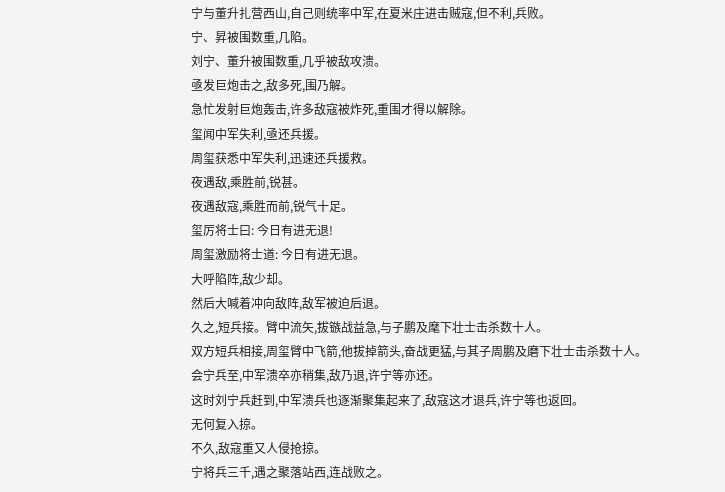宁与董升扎营西山,自己则统率中军,在夏米庄进击贼寇,但不利,兵败。
宁、昇被围数重,几陷。
刘宁、董升被围数重,几乎被敌攻溃。
亟发巨炮击之,敌多死,围乃解。
急忙发射巨炮轰击,许多敌寇被炸死,重围才得以解除。
玺闻中军失利,亟还兵援。
周玺获悉中军失利,迅速还兵援救。
夜遇敌,乘胜前,锐甚。
夜遇敌寇,乘胜而前,锐气十足。
玺厉将士曰: 今日有进无退!
周玺激励将士道: 今日有进无退。
大呼陷阵,敌少却。
然后大喊着冲向敌阵,敌军被迫后退。
久之,短兵接。臂中流矢,拔镞战益急,与子鹏及麾下壮士击杀数十人。
双方短兵相接,周玺臂中飞箭,他拔掉箭头,奋战更猛,与其子周鹏及磨下壮士击杀数十人。
会宁兵至,中军溃卒亦稍集,敌乃退,许宁等亦还。
这时刘宁兵赶到,中军溃兵也逐渐聚集起来了,敌寇这才退兵,许宁等也返回。
无何复入掠。
不久,敌寇重又人侵抢掠。
宁将兵三千,遇之聚落站西,连战败之。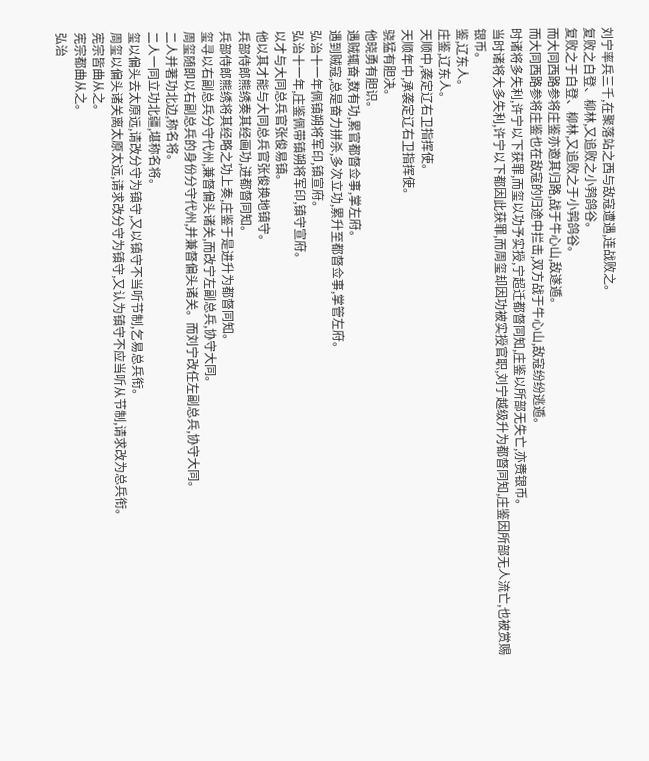刘宁率兵三千,在聚落站之西与敌寇遭遇,连战败之。
复败之白登、柳林,又追败之小鹁鸽谷。
复败之于白登、柳林,又追败之于小鹑鸽谷。
而大同西路参将庄鉴亦邀其归路,战于牛心山,敌遂遁。
而大同西路参将庄鉴也在敌寇的归途中拦击,双方战于牛心山,敌寇纷纷逃遁。
时诸将多失利,许宁以下获罪,而玺以功予实授,宁超迁都督同知,庄鉴以所部无失亡,亦赉银币。
当时诸将大多失利,许宁以下都因此获罪,而周玺却因功被实授官职,刘宁越级升为都督同知,庄鉴因所部无人流亡,也被赏赐银币。
鉴,辽东人。
庄鉴,辽东人。
天顺中,袭定辽右卫指挥使。
天顺年中,承袭定辽右卫指挥使。
骁猛有胆决。
他晓勇有胆识。
遇贼辄奋,数有功,累官都督佥事,掌左府。
遇到贼寇,总是奋力拼杀,多次立功,累升至都督佥事,掌管左府。
弘治十一年佩镇朔将军印,镇宣府。
弘治十一年,庄鉴佩带镇朔将军印,镇守宣府。
以才与大同总兵官张俊易镇。
他以其才能与大同总兵官张俊换地镇守。
兵部侍郎熊绣奏其经画功,进都督同知。
兵部侍郎熊绣将其经略之功上奏,庄鉴于是进升为都督同知。
玺寻以右副总兵分守代州,兼督偏头诸关,而改宁左副总兵,协守大同。
周玺随即以右副总兵的身份分守代州,并兼督偏头诸关。而刘宁改任左副总兵,协守大同。
二人并著功北边,称名将。
二人一同立功北疆,堪称名将。
玺以偏头去太原远,请改分守为镇守,又以镇守不当听节制,乞易总兵衔。
周玺以偏头诸关离太原太远,请求改分守为镇守,又认为镇守不应当听从节制,请求改为总兵衔。
宪宗皆曲从之。
宪宗都曲从之。
弘治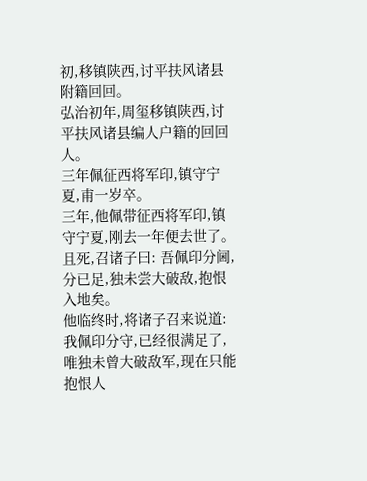初,移镇陕西,讨平扶风诸县附籍回回。
弘治初年,周玺移镇陕西,讨平扶风诸县编人户籍的回回人。
三年佩征西将军印,镇守宁夏,甫一岁卒。
三年,他佩带征西将军印,镇守宁夏,刚去一年便去世了。
且死,召诸子曰: 吾佩印分阃,分已足,独未尝大破敌,抱恨入地矣。
他临终时,将诸子召来说道: 我佩印分守,已经很满足了,唯独未曾大破敌军,现在只能抱恨人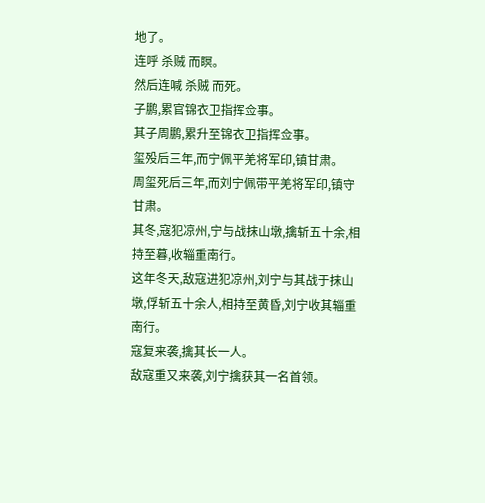地了。
连呼 杀贼 而瞑。
然后连喊 杀贼 而死。
子鹏,累官锦衣卫指挥佥事。
其子周鹏,累升至锦衣卫指挥佥事。
玺殁后三年,而宁佩平羌将军印,镇甘肃。
周玺死后三年,而刘宁佩带平羌将军印,镇守甘肃。
其冬,寇犯凉州,宁与战抹山墩,擒斩五十余,相持至暮,收辎重南行。
这年冬天,敌寇进犯凉州,刘宁与其战于抹山墩,俘斩五十余人,相持至黄昏,刘宁收其辎重南行。
寇复来袭,擒其长一人。
敌寇重又来袭,刘宁擒获其一名首领。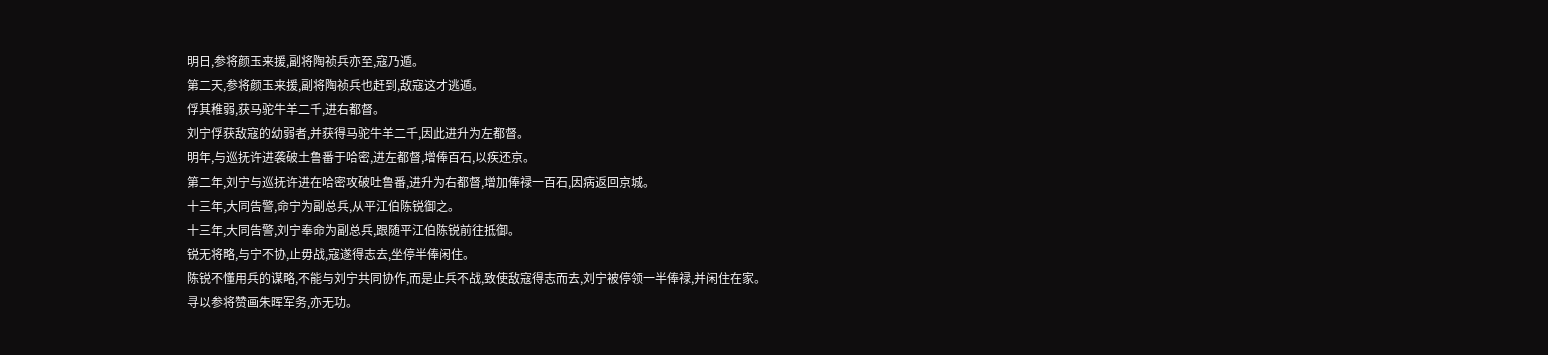明日,参将颜玉来援,副将陶祯兵亦至,寇乃遁。
第二天,参将颜玉来援,副将陶祯兵也赶到,敌寇这才逃遁。
俘其稚弱,获马驼牛羊二千,进右都督。
刘宁俘获敌寇的幼弱者,并获得马驼牛羊二千,因此进升为左都督。
明年,与巡抚许进袭破土鲁番于哈密,进左都督,增俸百石,以疾还京。
第二年,刘宁与巡抚许进在哈密攻破吐鲁番,进升为右都督,增加俸禄一百石,因病返回京城。
十三年,大同告警,命宁为副总兵,从平江伯陈锐御之。
十三年,大同告警,刘宁奉命为副总兵,跟随平江伯陈锐前往抵御。
锐无将略,与宁不协,止毋战,寇遂得志去,坐停半俸闲住。
陈锐不懂用兵的谋略,不能与刘宁共同协作,而是止兵不战,致使敌寇得志而去,刘宁被停领一半俸禄,并闲住在家。
寻以参将赞画朱晖军务,亦无功。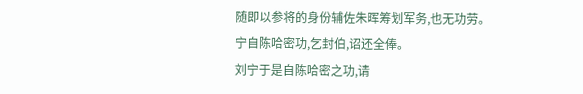随即以参将的身份辅佐朱晖筹划军务,也无功劳。
宁自陈哈密功,乞封伯,诏还全俸。
刘宁于是自陈哈密之功,请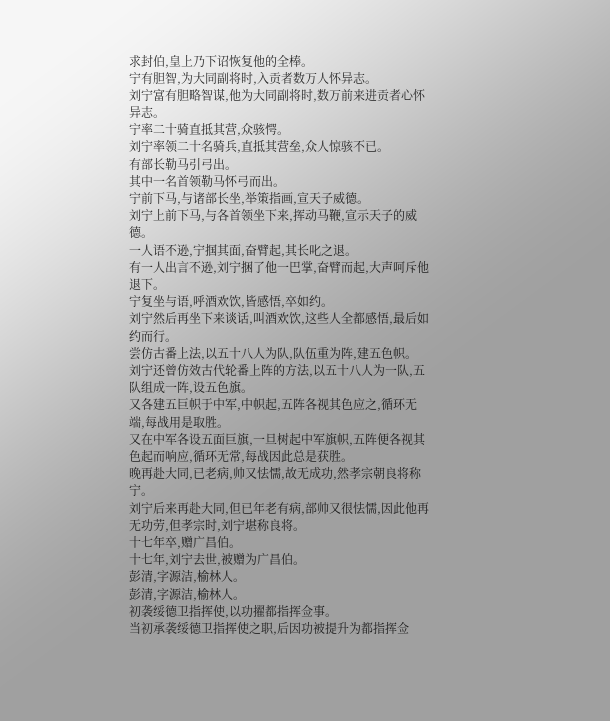求封伯,皇上乃下诏恢复他的全棒。
宁有胆智,为大同副将时,入贡者数万人怀异志。
刘宁富有胆略智谋,他为大同副将时,数万前来进贡者心怀异志。
宁率二十骑直抵其营,众骇愕。
刘宁率领二十名骑兵,直抵其营垒,众人惊骇不已。
有部长勒马引弓出。
其中一名首领勒马怀弓而出。
宁前下马,与诸部长坐,举策指画,宣天子威德。
刘宁上前下马,与各首领坐下来,挥动马鞭,宣示天子的威德。
一人语不逊,宁掴其面,奋臂起,其长叱之退。
有一人出言不逊,刘宁捆了他一巴掌,奋臂而起,大声呵斥他退下。
宁复坐与语,呼酒欢饮,皆感悟,卒如约。
刘宁然后再坐下来谈话,叫酒欢饮,这些人全都感悟,最后如约而行。
尝仿古番上法,以五十八人为队,队伍重为阵,建五色帜。
刘宁还曾仿效古代轮番上阵的方法,以五十八人为一队,五队组成一阵,设五色旗。
又各建五巨帜于中军,中帜起,五阵各视其色应之,循环无端,每战用是取胜。
又在中军各设五面巨旗,一旦树起中军旗帜,五阵便各视其色起而响应,循环无常,每战因此总是获胜。
晚再赴大同,已老病,帅又怯懦,故无成功,然孝宗朝良将称宁。
刘宁后来再赴大同,但已年老有病,部帅又很怯懦,因此他再无功劳,但孝宗时,刘宁堪称良将。
十七年卒,赠广昌伯。
十七年,刘宁去世,被赠为广昌伯。
彭清,字源洁,榆林人。
彭清,字源洁,榆林人。
初袭绥德卫指挥使,以功擢都指挥佥事。
当初承袭绥德卫指挥使之职,后因功被提升为都指挥佥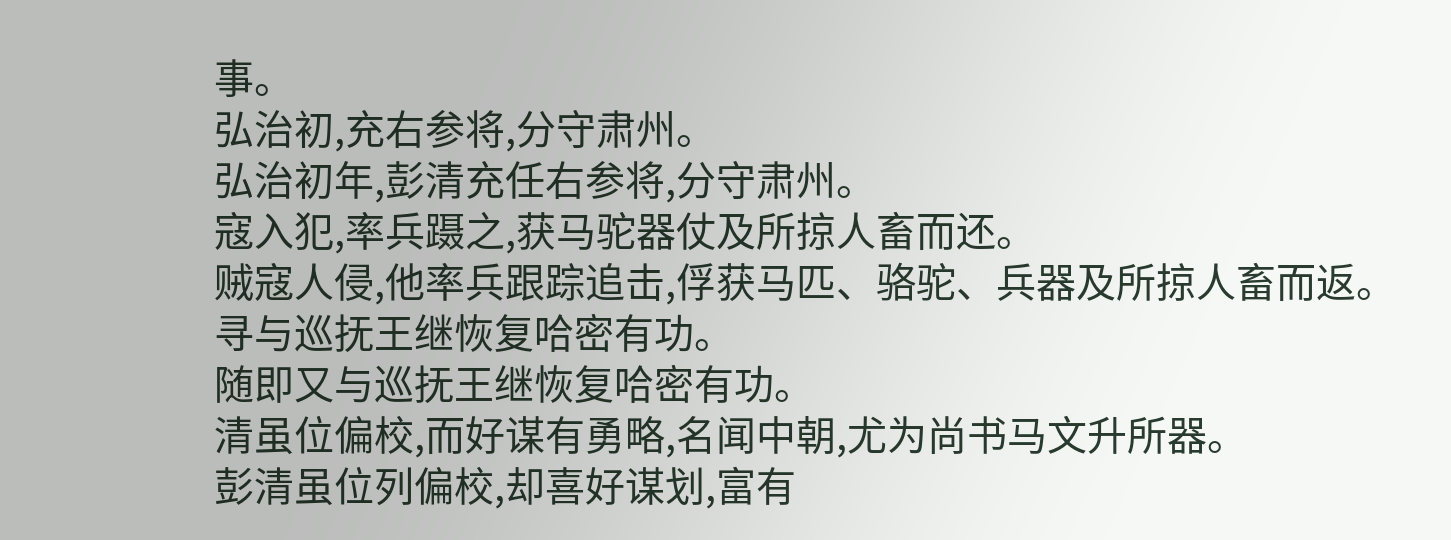事。
弘治初,充右参将,分守肃州。
弘治初年,彭清充任右参将,分守肃州。
寇入犯,率兵蹑之,获马驼器仗及所掠人畜而还。
贼寇人侵,他率兵跟踪追击,俘获马匹、骆驼、兵器及所掠人畜而返。
寻与巡抚王继恢复哈密有功。
随即又与巡抚王继恢复哈密有功。
清虽位偏校,而好谋有勇略,名闻中朝,尤为尚书马文升所器。
彭清虽位列偏校,却喜好谋划,富有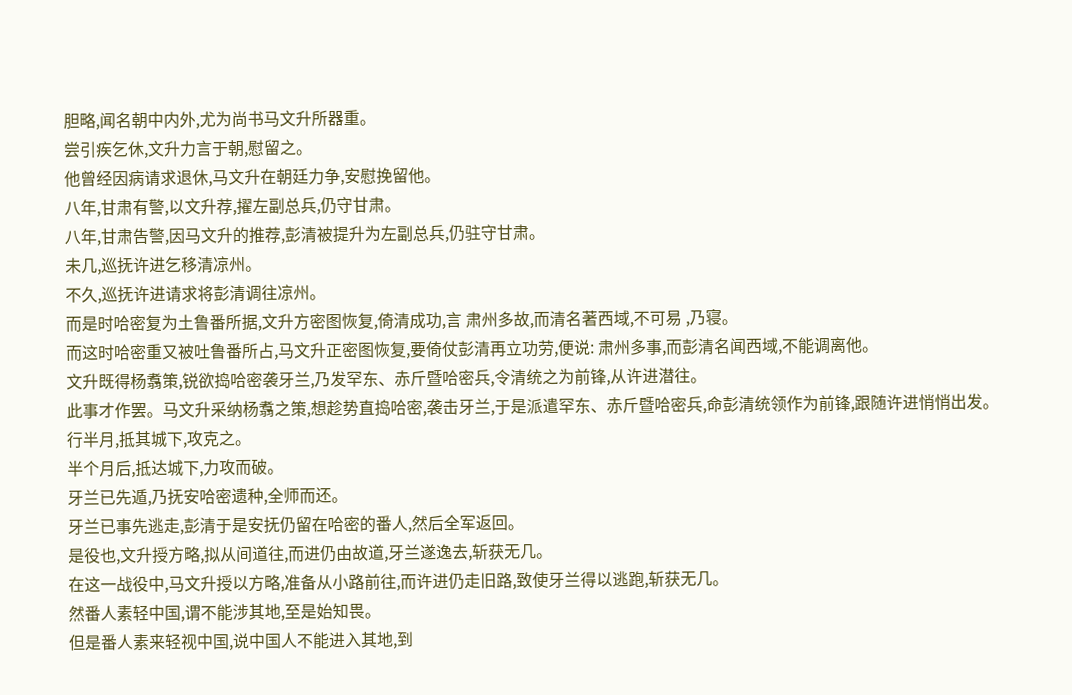胆略,闻名朝中内外,尤为尚书马文升所器重。
尝引疾乞休,文升力言于朝,慰留之。
他曾经因病请求退休,马文升在朝廷力争,安慰挽留他。
八年,甘肃有警,以文升荐,擢左副总兵,仍守甘肃。
八年,甘肃告警,因马文升的推荐,彭清被提升为左副总兵,仍驻守甘肃。
未几,巡抚许进乞移清凉州。
不久,巡抚许进请求将彭清调往凉州。
而是时哈密复为土鲁番所据,文升方密图恢复,倚清成功,言 肃州多故,而清名著西域,不可易 ,乃寝。
而这时哈密重又被吐鲁番所占,马文升正密图恢复,要倚仗彭清再立功劳,便说: 肃州多事,而彭清名闻西域,不能调离他。
文升既得杨翥策,锐欲捣哈密袭牙兰,乃发罕东、赤斤暨哈密兵,令清统之为前锋,从许进潜往。
此事才作罢。马文升采纳杨翥之策,想趁势直捣哈密,袭击牙兰,于是派遣罕东、赤斤暨哈密兵,命彭清统领作为前锋,跟随许进悄悄出发。
行半月,抵其城下,攻克之。
半个月后,抵达城下,力攻而破。
牙兰已先遁,乃抚安哈密遗种,全师而还。
牙兰已事先逃走,彭清于是安抚仍留在哈密的番人,然后全军返回。
是役也,文升授方略,拟从间道往,而进仍由故道,牙兰遂逸去,斩获无几。
在这一战役中,马文升授以方略,准备从小路前往,而许进仍走旧路,致使牙兰得以逃跑,斩获无几。
然番人素轻中国,谓不能涉其地,至是始知畏。
但是番人素来轻视中国,说中国人不能进入其地,到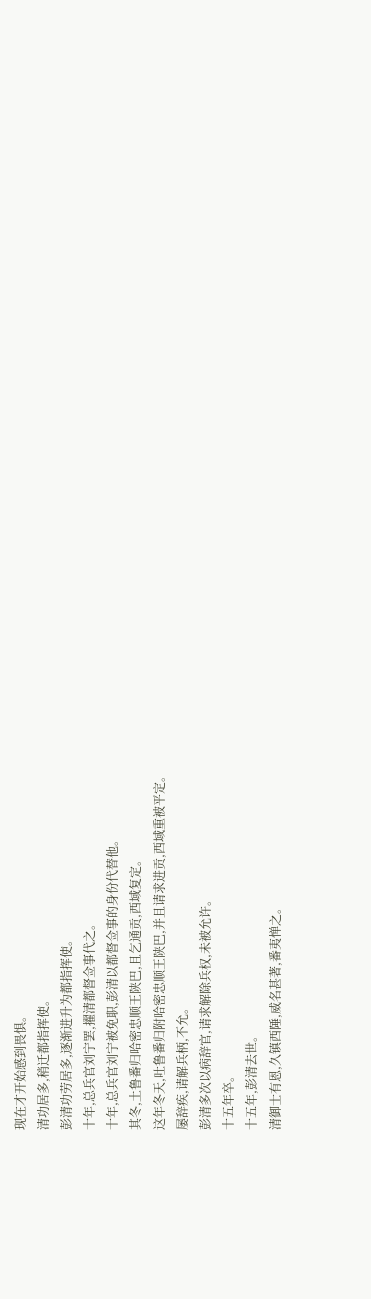现在才开始感到畏惧。
清功居多,稍迁都指挥使。
彭清功劳居多,逐渐进升为都指挥使。
十年,总兵官刘宁罢,擢清都督佥事代之。
十年,总兵官刘宁被免职,彭清以都督佥事的身份代替他。
其冬,土鲁番归哈密忠顺王陕巴,且乞通贡,西域复定。
这年冬天,吐鲁番归附哈密忠顺王陕巴,并且请求进贡,西域重被平定。
屡辞疾,请解兵柄,不允。
彭清多次以病辞官,请求解除兵权,未被允许。
十五年卒。
十五年,彭清去世。
清御士有恩,久镇西陲,威名甚著,番夷惮之。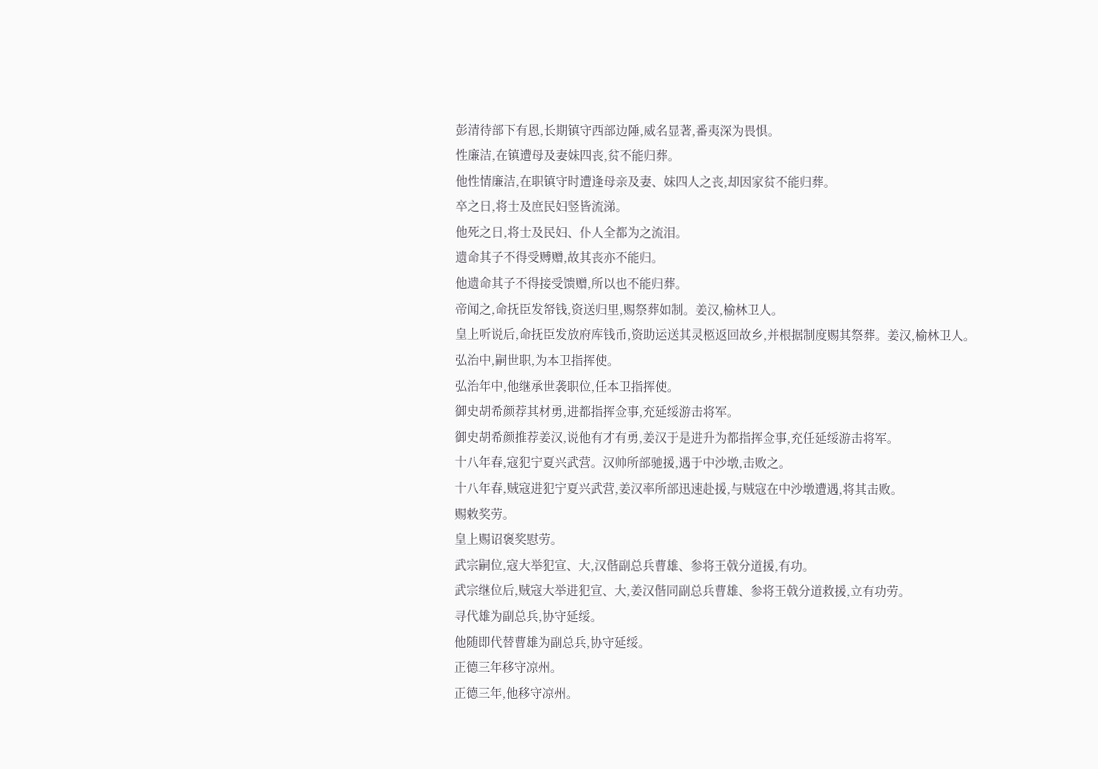彭清待部下有恩,长期镇守西部边陲,威名显著,番夷深为畏惧。
性廉洁,在镇遭母及妻妹四丧,贫不能归葬。
他性情廉洁,在职镇守时遭逢母亲及妻、妹四人之丧,却因家贫不能归葬。
卒之日,将士及庶民妇竖皆流涕。
他死之日,将士及民妇、仆人全都为之流泪。
遗命其子不得受赙赠,故其丧亦不能归。
他遗命其子不得接受馈赠,所以也不能归葬。
帝闻之,命抚臣发帑钱,资送归里,赐祭葬如制。姜汉,榆林卫人。
皇上听说后,命抚臣发放府库钱币,资助运送其灵柩返回故乡,并根据制度赐其祭葬。姜汉,榆林卫人。
弘治中,嗣世职,为本卫指挥使。
弘治年中,他继承世袭职位,任本卫指挥使。
御史胡希颜荐其材勇,进都指挥佥事,充延绥游击将军。
御史胡希颜推荐姜汉,说他有才有勇,姜汉于是进升为都指挥佥事,充任延绥游击将军。
十八年春,寇犯宁夏兴武营。汉帅所部驰援,遇于中沙墩,击败之。
十八年春,贼寇进犯宁夏兴武营,姜汉率所部迅速赴援,与贼寇在中沙墩遭遇,将其击败。
赐敕奖劳。
皇上赐诏褒奖慰劳。
武宗嗣位,寇大举犯宣、大,汉偕副总兵曹雄、参将王戟分道援,有功。
武宗继位后,贼寇大举进犯宣、大,姜汉偕同副总兵曹雄、参将王戟分道救援,立有功劳。
寻代雄为副总兵,协守延绥。
他随即代替曹雄为副总兵,协守延绥。
正德三年移守凉州。
正德三年,他移守凉州。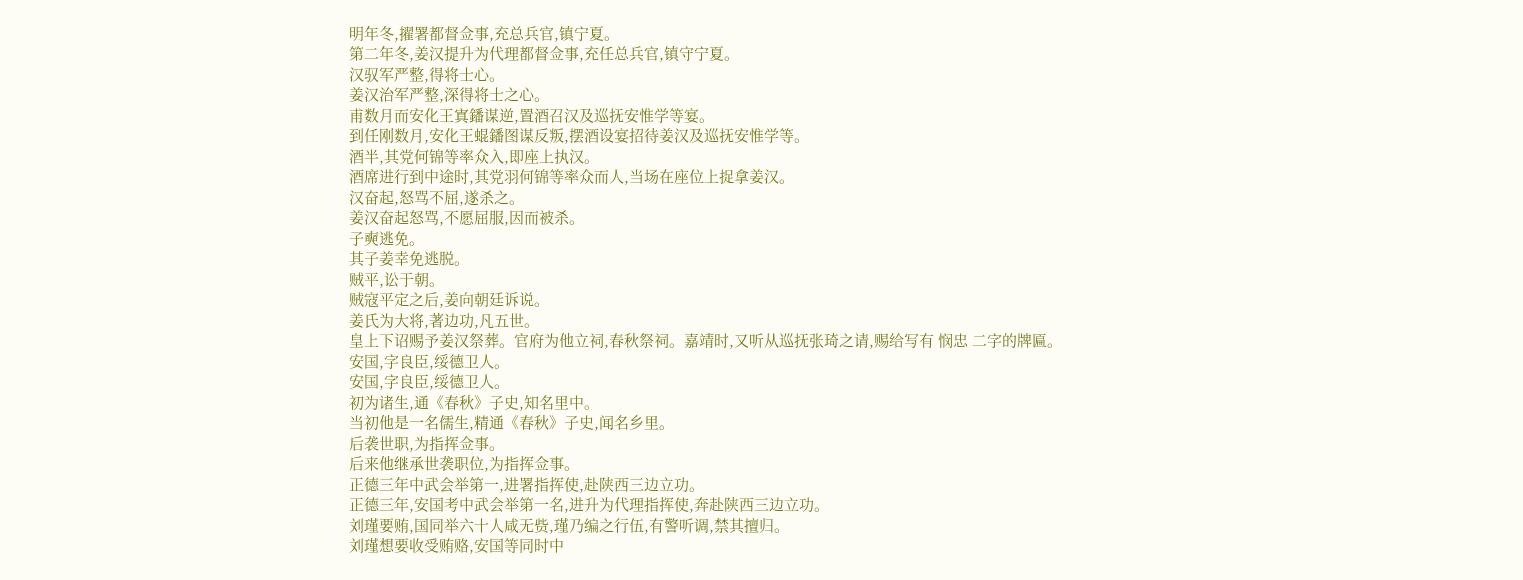明年冬,擢署都督佥事,充总兵官,镇宁夏。
第二年冬,姜汉提升为代理都督佥事,充任总兵官,镇守宁夏。
汉驭军严整,得将士心。
姜汉治军严整,深得将士之心。
甫数月而安化王寘鐇谋逆,置酒召汉及巡抚安惟学等宴。
到任刚数月,安化王蜫鐇图谋反叛,摆酒设宴招待姜汉及巡抚安惟学等。
酒半,其党何锦等率众入,即座上执汉。
酒席进行到中途时,其党羽何锦等率众而人,当场在座位上捉拿姜汉。
汉奋起,怒骂不屈,遂杀之。
姜汉奋起怒骂,不愿屈服,因而被杀。
子奭逃免。
其子姜幸免逃脱。
贼平,讼于朝。
贼寇平定之后,姜向朝廷诉说。
姜氏为大将,著边功,凡五世。
皇上下诏赐予姜汉祭葬。官府为他立祠,春秋祭祠。嘉靖时,又听从巡抚张琦之请,赐给写有 悯忠 二字的牌匾。
安国,字良臣,绥德卫人。
安国,字良臣,绥德卫人。
初为诸生,通《春秋》子史,知名里中。
当初他是一名儒生,精通《春秋》子史,闻名乡里。
后袭世职,为指挥佥事。
后来他继承世袭职位,为指挥佥事。
正德三年中武会举第一,进署指挥使,赴陕西三边立功。
正德三年,安国考中武会举第一名,进升为代理指挥使,奔赴陕西三边立功。
刘瑾要贿,国同举六十人咸无赀,瑾乃编之行伍,有警听调,禁其擅归。
刘瑾想要收受贿赂,安国等同时中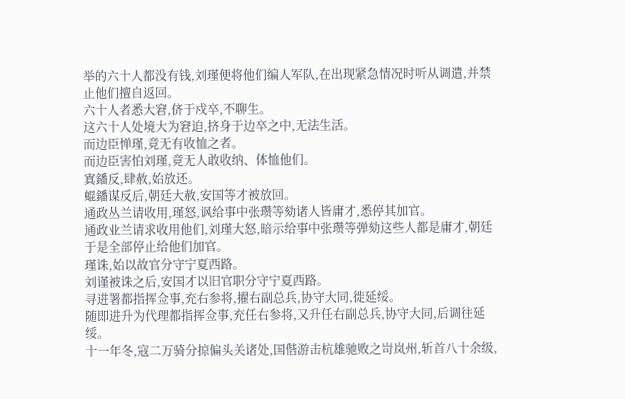举的六十人都没有钱,刘瑾便将他们编人军队,在出现紧急情况时听从调遣,并禁止他们擅自返回。
六十人者悉大窘,侪于戍卒,不聊生。
这六十人处境大为窘迫,挤身于边卒之中,无法生活。
而边臣惮瑾,竟无有收恤之者。
而边臣害怕刘瑾,竟无人敢收纳、体恤他们。
寘鐇反,肆赦,始放还。
蜫鐇谋反后,朝廷大赦,安国等才被放回。
通政丛兰请收用,瑾怒,讽给事中张瓒等劾诸人皆庸才,悉停其加官。
通政业兰请求收用他们,刘瑾大怒,暗示给事中张瓒等弹劾这些人都是庸才,朝廷于是全部停止给他们加官。
瑾诛,始以故官分守宁夏西路。
刘谨被诛之后,安国才以旧官职分守宁夏西路。
寻进署都指挥佥事,充右参将,擢右副总兵,协守大同,徙延绥。
随即进升为代理都指挥佥事,充任右参将,又升任右副总兵,协守大同,后调往延绥。
十一年冬,寇二万骑分掠偏头关诸处,国偕游击杭雄驰败之岢岚州,斩首八十余级,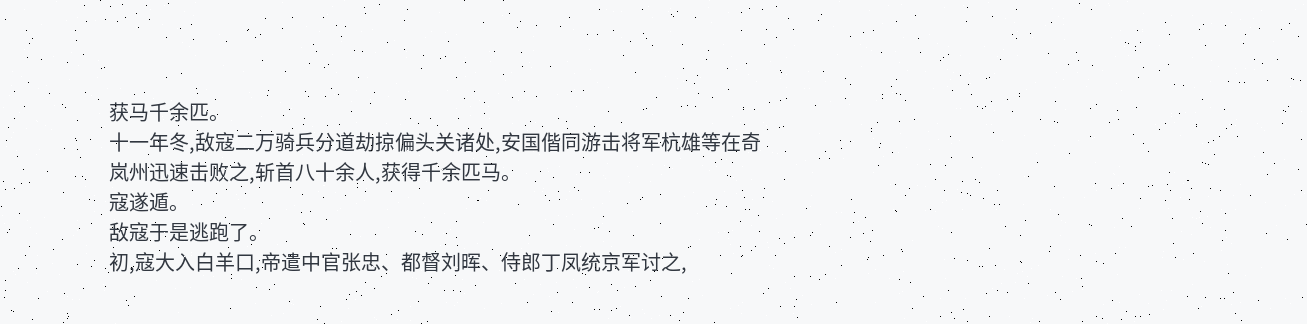获马千余匹。
十一年冬,敌寇二万骑兵分道劫掠偏头关诸处,安国偕同游击将军杭雄等在奇岚州迅速击败之,斩首八十余人,获得千余匹马。
寇遂遁。
敌寇于是逃跑了。
初,寇大入白羊口,帝遣中官张忠、都督刘晖、侍郎丁凤统京军讨之,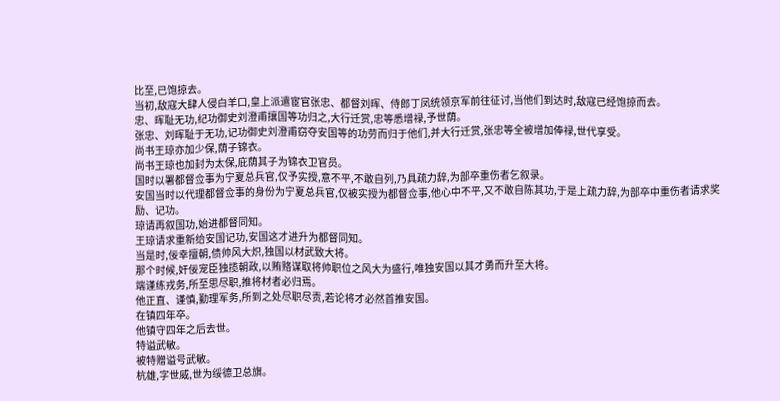比至,已饱掠去。
当初,敌寇大肆人侵白羊口,皇上派遣宦官张忠、都督刘晖、侍郎丁凤统领京军前往征讨,当他们到达时,敌寇已经饱掠而去。
忠、晖耻无功,纪功御史刘澄甫攘国等功归之,大行迁赏,忠等悉增禄,予世荫。
张忠、刘晖耻于无功,记功御史刘澄甫窃夺安国等的功劳而归于他们,并大行迁赏,张忠等全被增加俸禄,世代享受。
尚书王琼亦加少保,荫子锦衣。
尚书王琼也加封为太保,庇荫其子为锦衣卫官员。
国时以署都督佥事为宁夏总兵官,仅予实授,意不平,不敢自列,乃具疏力辞,为部卒重伤者乞叙录。
安国当时以代理都督佥事的身份为宁夏总兵官,仅被实授为都督佥事,他心中不平,又不敢自陈其功,于是上疏力辞,为部卒中重伤者请求奖励、记功。
琼请再叙国功,始进都督同知。
王琼请求重新给安国记功,安国这才进升为都督同知。
当是时,佞幸擅朝,债帅风大炽,独国以材武致大将。
那个时候,奸佞宠臣独揽朝政,以贿赂谋取将帅职位之风大为盛行,唯独安国以其才勇而升至大将。
端谨练戎务,所至思尽职,推将材者必归焉。
他正直、谨慎,勤理军务,所到之处尽职尽责,若论将才必然首推安国。
在镇四年卒。
他镇守四年之后去世。
特谥武敏。
被特赠谥号武敏。
杭雄,字世威,世为绥德卫总旗。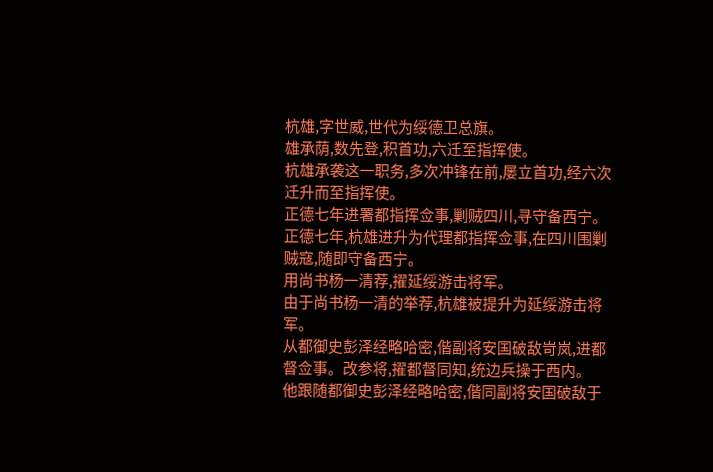杭雄,字世威,世代为绥德卫总旗。
雄承荫,数先登,积首功,六迁至指挥使。
杭雄承袭这一职务,多次冲锋在前,屡立首功,经六次迁升而至指挥使。
正德七年进署都指挥佥事,剿贼四川,寻守备西宁。
正德七年,杭雄进升为代理都指挥佥事,在四川围剿贼寇,随即守备西宁。
用尚书杨一清荐,擢延绥游击将军。
由于尚书杨一清的举荐,杭雄被提升为延绥游击将军。
从都御史彭泽经略哈密,偕副将安国破敌岢岚,进都督佥事。改参将,擢都督同知,统边兵操于西内。
他跟随都御史彭泽经略哈密,偕同副将安国破敌于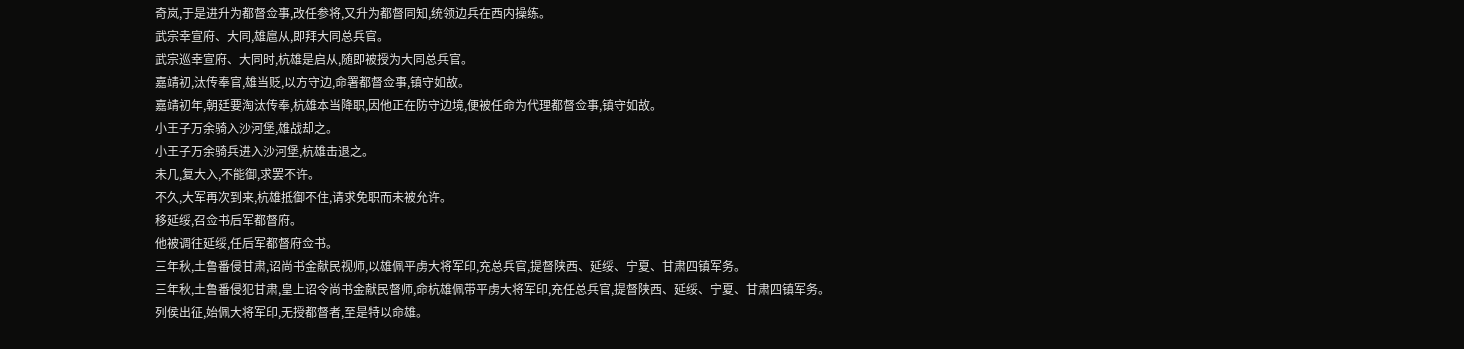奇岚,于是进升为都督佥事,改任参将,又升为都督同知,统领边兵在西内操练。
武宗幸宣府、大同,雄扈从,即拜大同总兵官。
武宗巡幸宣府、大同时,杭雄是启从,随即被授为大同总兵官。
嘉靖初,汰传奉官,雄当贬,以方守边,命署都督佥事,镇守如故。
嘉靖初年,朝廷要淘汰传奉,杭雄本当降职,因他正在防守边境,便被任命为代理都督佥事,镇守如故。
小王子万余骑入沙河堡,雄战却之。
小王子万余骑兵进入沙河堡,杭雄击退之。
未几,复大入,不能御,求罢不许。
不久,大军再次到来,杭雄抵御不住,请求免职而未被允许。
移延绥,召佥书后军都督府。
他被调往延绥,任后军都督府佥书。
三年秋,土鲁番侵甘肃,诏尚书金献民视师,以雄佩平虏大将军印,充总兵官,提督陕西、延绥、宁夏、甘肃四镇军务。
三年秋,土鲁番侵犯甘肃,皇上诏令尚书金献民督师,命杭雄佩带平虏大将军印,充任总兵官,提督陕西、延绥、宁夏、甘肃四镇军务。
列侯出征,始佩大将军印,无授都督者,至是特以命雄。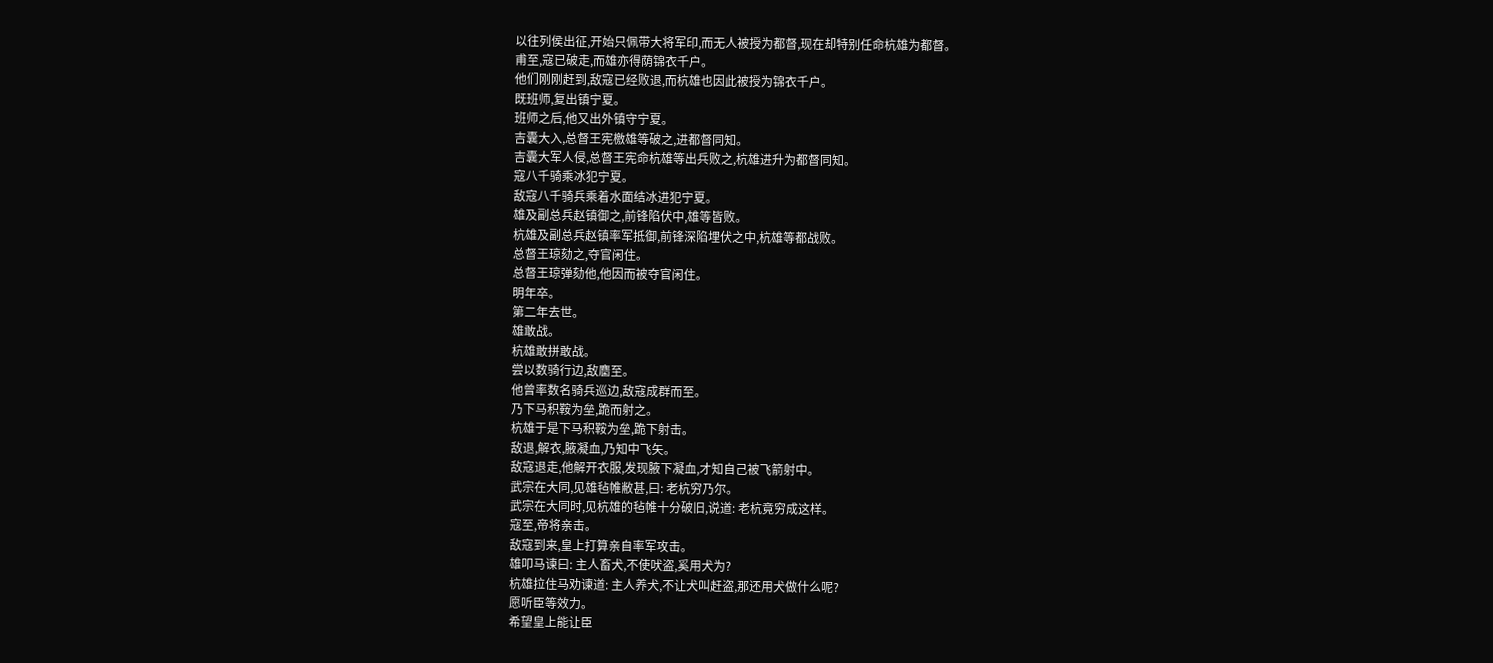以往列侯出征,开始只佩带大将军印,而无人被授为都督,现在却特别任命杭雄为都督。
甫至,寇已破走,而雄亦得荫锦衣千户。
他们刚刚赶到,敌寇已经败退,而杭雄也因此被授为锦衣千户。
既班师,复出镇宁夏。
班师之后,他又出外镇守宁夏。
吉囊大入,总督王宪檄雄等破之,进都督同知。
吉囊大军人侵,总督王宪命杭雄等出兵败之,杭雄进升为都督同知。
寇八千骑乘冰犯宁夏。
敌寇八千骑兵乘着水面结冰进犯宁夏。
雄及副总兵赵镇御之,前锋陷伏中,雄等皆败。
杭雄及副总兵赵镇率军抵御,前锋深陷埋伏之中,杭雄等都战败。
总督王琼劾之,夺官闲住。
总督王琼弹劾他,他因而被夺官闲住。
明年卒。
第二年去世。
雄敢战。
杭雄敢拼敢战。
尝以数骑行边,敌麕至。
他曾率数名骑兵巡边,敌寇成群而至。
乃下马积鞍为垒,跪而射之。
杭雄于是下马积鞍为垒,跪下射击。
敌退,解衣,腋凝血,乃知中飞矢。
敌寇退走,他解开衣服,发现腋下凝血,才知自己被飞箭射中。
武宗在大同,见雄毡帷敝甚,曰: 老杭穷乃尔。
武宗在大同时,见杭雄的毡帷十分破旧,说道: 老杭竟穷成这样。
寇至,帝将亲击。
敌寇到来,皇上打算亲自率军攻击。
雄叩马谏曰: 主人畜犬,不使吠盗,奚用犬为?
杭雄拉住马劝谏道: 主人养犬,不让犬叫赶盗,那还用犬做什么呢?
愿听臣等效力。
希望皇上能让臣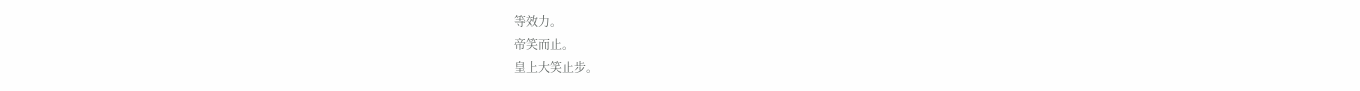等效力。
帝笑而止。
皇上大笑止步。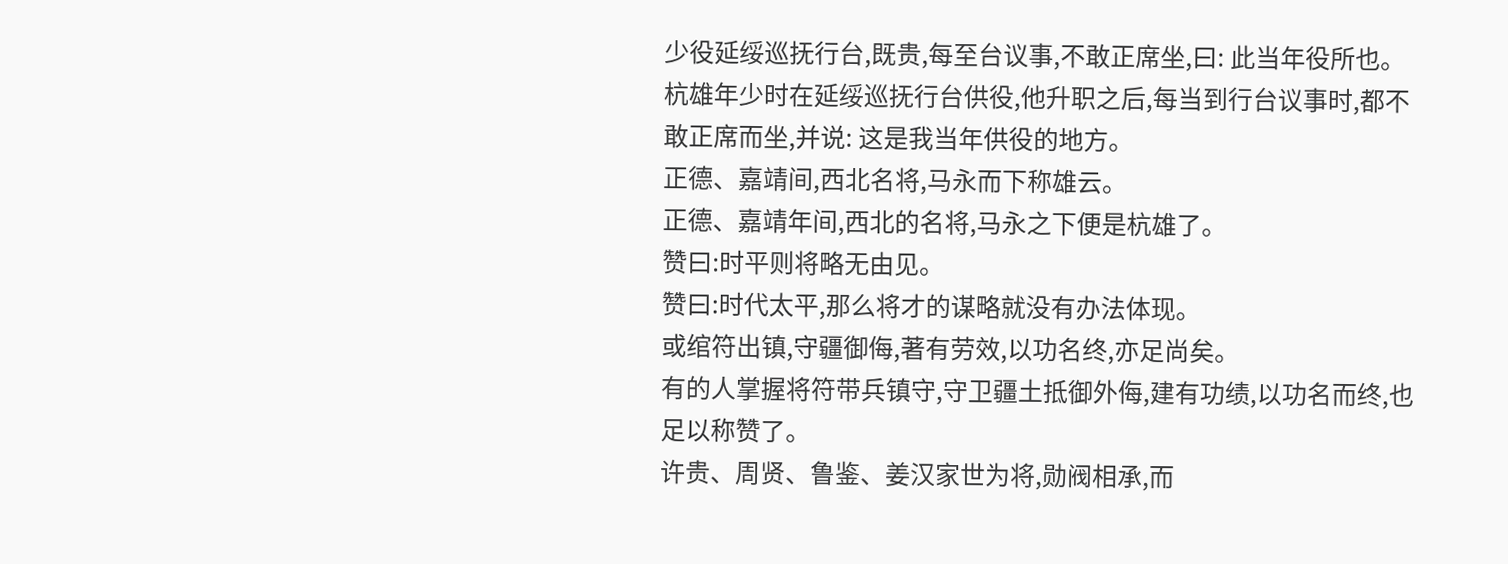少役延绥巡抚行台,既贵,每至台议事,不敢正席坐,曰: 此当年役所也。
杭雄年少时在延绥巡抚行台供役,他升职之后,每当到行台议事时,都不敢正席而坐,并说: 这是我当年供役的地方。
正德、嘉靖间,西北名将,马永而下称雄云。
正德、嘉靖年间,西北的名将,马永之下便是杭雄了。
赞曰:时平则将略无由见。
赞曰:时代太平,那么将才的谋略就没有办法体现。
或绾符出镇,守疆御侮,著有劳效,以功名终,亦足尚矣。
有的人掌握将符带兵镇守,守卫疆土抵御外侮,建有功绩,以功名而终,也足以称赞了。
许贵、周贤、鲁鉴、姜汉家世为将,勋阀相承,而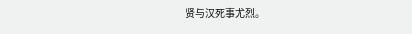贤与汉死事尤烈。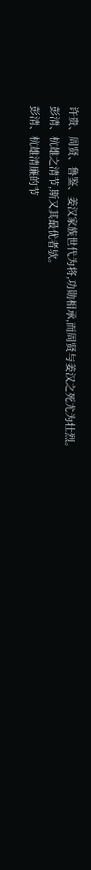许贵、周贤、鲁鉴、姜汉家族世代为将,功勋相承,而周贤与姜汉之死尤为壮烈。
彭清、杭雄之清节,斯又其最优者欤。
彭清、杭雄清廉的节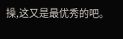操,这又是最优秀的吧。